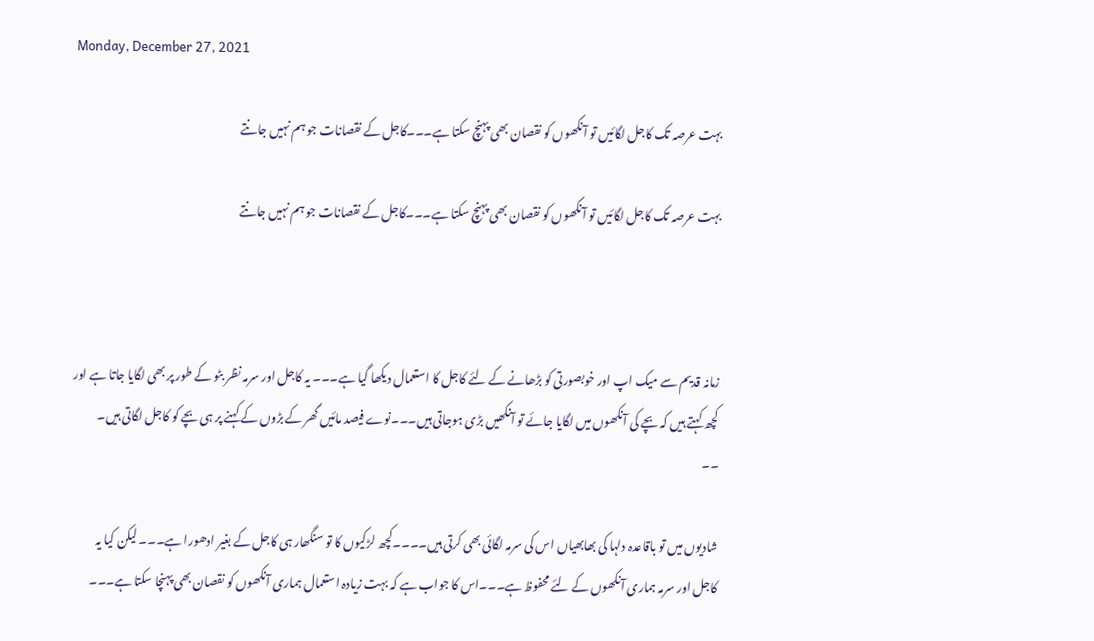Monday, December 27, 2021

بہت عرصہ تک کاجل لگائیں تو آنکھوں کو نقصان بھی پہنچ سکتا ہے۔۔۔کاجل کے نقصانات جو ہم نہیں جانتے

بہت عرصہ تک کاجل لگائیں تو آنکھوں کو نقصان بھی پہنچ سکتا ہے۔۔۔کاجل کے نقصانات جو ہم نہیں جانتے



زمانہ قدیم سے میک اپ اور خوبصورتی کو بڑھانے کے لئے کاجل کا استعمال دیکھا گیا ہے۔۔۔ یہ کاجل اور سرمہ نظر بٹو کے طور پر بھی لگایا جاتا ہے اور کچھ کہتے ہیں کہ بچے کی آنکھوں میں لگایا جائے تو آنکھیں بڑی ہوجاتی ہیں۔۔۔نوے فیصد مائیں گھر کے بڑوں کے کہنے پر ہی بچے کو کاجل لگاتی ہیں۔                                                                           ۔۔

شادیوں میں تو باقاعدہ دلہا کی بھابھیاں اس کی سرمہ لگائی بھی کرتی ہیں۔۔۔۔کچھ لڑکیوں کا تو سنگھار ہی کاجل کے بغیر ادھورا ہے۔۔۔ لیکن کیا یہ کاجل اور سرمہ ہماری آنکھوں کے لئے محفوظ ہے۔۔۔اس کا جواب ہے کہ بہت زیادہ استعمال ہماری آنکھوں کو نقصان بھی پہنچا سکتا ہے۔۔۔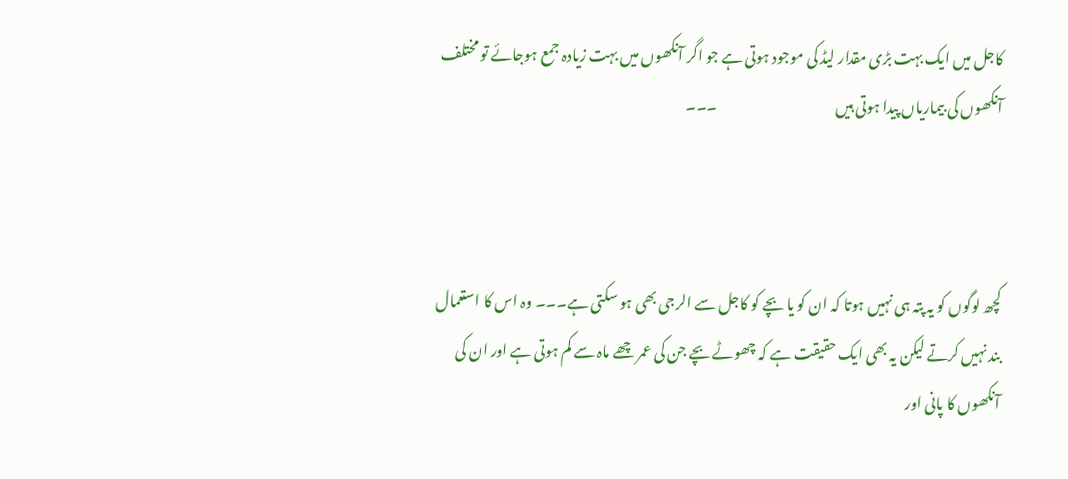کاجل میں ایک بہت بڑی مقدار لیڈ کی موجود ہوتی ہے جو اگر آنکھوں میں بہت زیادہ جمع ہوجائے تو مختلف آنکھوں کی بیماریاں پیدا ہوتی ہیں                                         ۔۔۔



کچھ لوگوں کو یہ پتہ ہی نہیں ہوتا کہ ان کو یا بچے کو کاجل سے الرجی بھی ہو سکتی ہے۔۔۔ وہ اس کا استعمال بند نہیں کرتے لیکن یہ بھی ایک حقیقت ہے کہ چھوٹے بچے جن کی عمر چھے ماہ سے کم ہوتی ہے اور ان کی آنکھوں کا پانی اور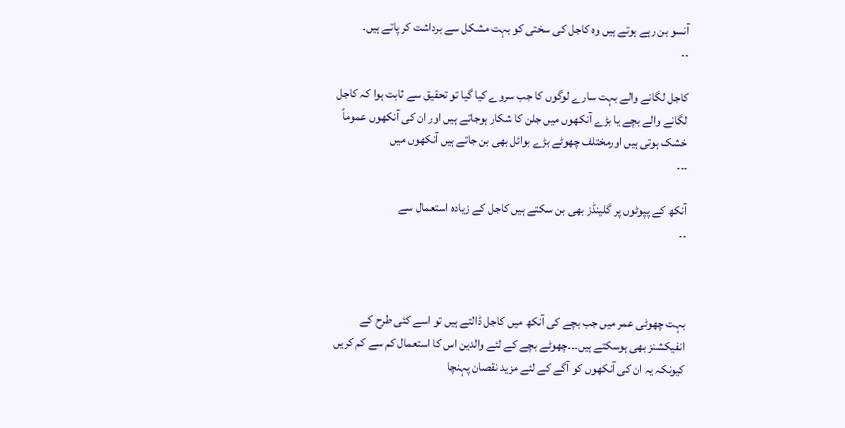آنسو بن رہے ہوتے ہیں وہ کاجل کی سختی کو بہت مشکل سے برداشت کر پاتے ہیں۔                                                     ۔۔

کاجل لگانے والے بہت سارے لوگوں کا جب سروے کیا گیا تو تحقیق سے ثابت ہوا کہ کاجل لگانے والے بچے یا بڑے آنکھوں میں جلن کا شکار ہوجاتے ہیں اور ان کی آنکھوں عموماً خشک ہوتی ہیں اورمختلف چھوٹے بڑے بوائل بھی بن جاتے ہیں آنکھوں میں                                                              ۔۔۔

آنکھ کے پپوٹوں پر گلینڈز بھی بن سکتے ہیں کاجل کے زیادہ استعمال سے                                                               ۔۔



بہت چھوٹی عمر میں جب بچے کی آنکھ میں کاجل ڈالتے ہیں تو اسے کئی طرح کے انفیکشنز بھی ہوسکتے ہیں۔۔۔چھوٹے بچے کے لئے والدین اس کا استعمال کم سے کم کریں کیونکہ یہ ان کی آنکھوں کو آگے کے لئے مزید نقصان پہنچا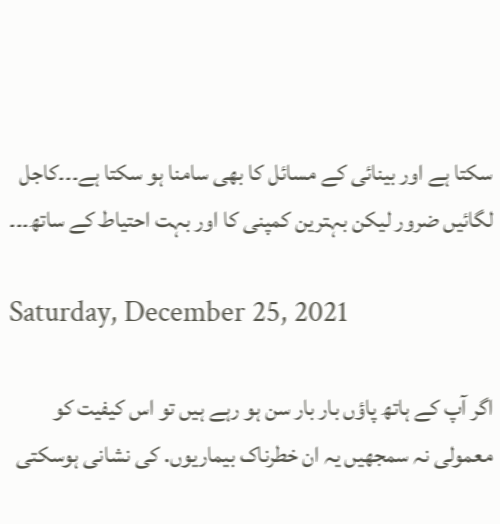سکتا ہے اور بینائی کے مسائل کا بھی سامنا ہو سکتا ہے۔۔۔کاجل لگائیں ضرور لیکن بہترین کمپنی کا اور بہت احتیاط کے ساتھ۔۔۔

Saturday, December 25, 2021

اگر آپ کے ہاتھ پاؤں بار بار سن ہو رہے ہیں تو اس کیفیت کو معمولی نہ سمجھیں یہ ان خطرناک بیماریوں. کی نشانی ہوسکتی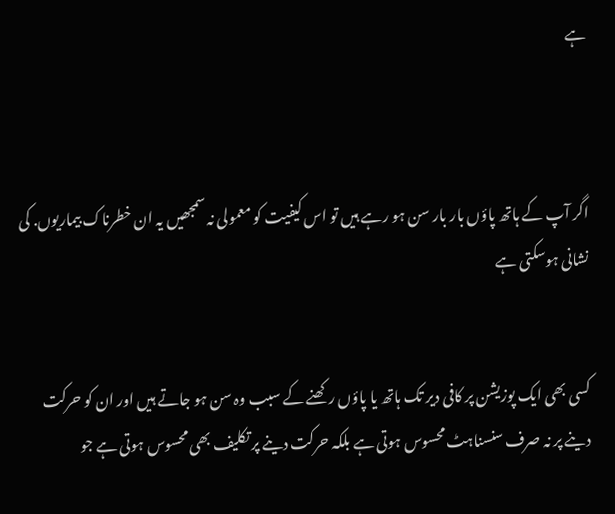ہے



اگر آپ کے ہاتھ پاؤں بار بار سن ہو رہے ہیں تو اس کیفیت کو معمولی نہ سمجھیں یہ ان خطرناک بیماریوں. کی نشانی ہوسکتی ہے


کسی بھی ایک پوزیشن پر کافی دیر تک ہاتھ یا پاؤں رکھنے کے سبب وہ سن ہو جاتے ہیں اور ان کو حرکت دینے پر نہ صرف سنسناہٹ محسوس ہوتی ہے بلکہ حرکت دینے پر تکلیف بھی محسوس ہوتی ہے جو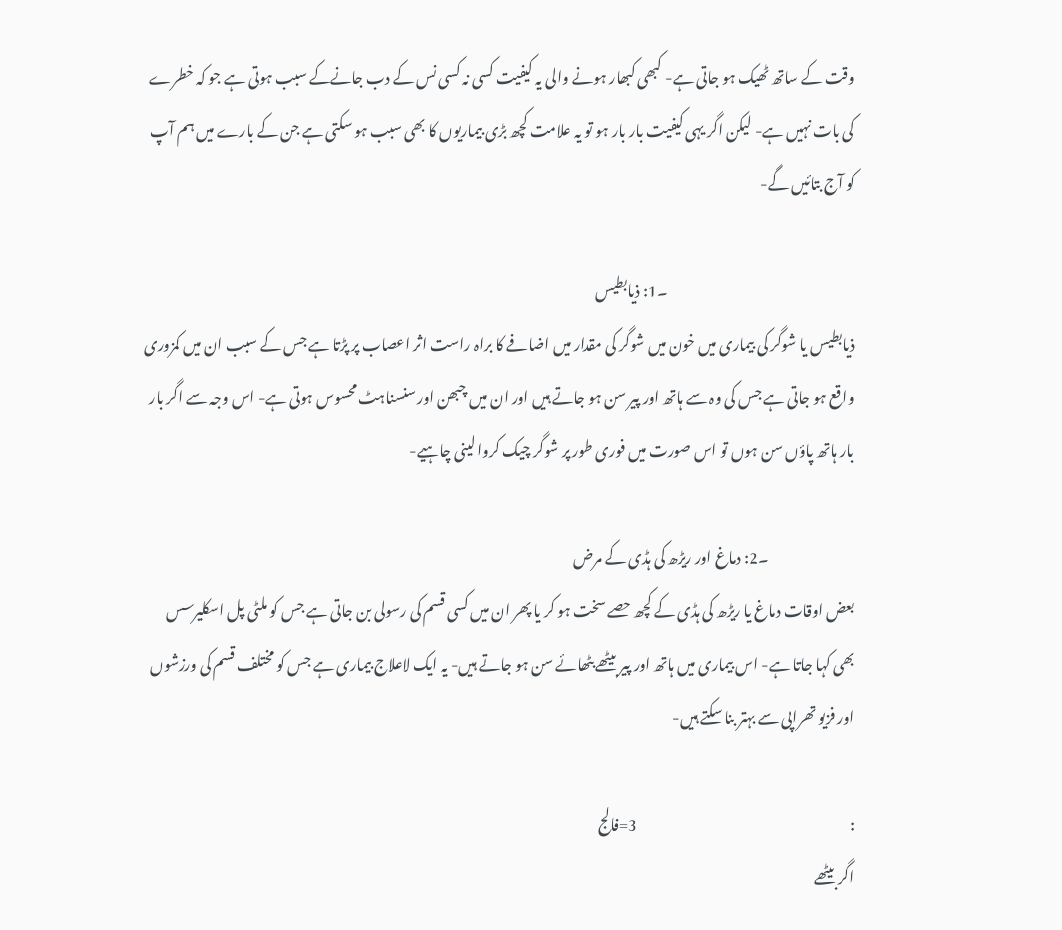وقت کے ساتھ ٹھیک ہو جاتی ہے- کبھی کبھار ہونے والی یہ کیفیت کسی نہ کسی نس کے دب جانےکے سبب ہوتی ہے جو کہ خطرے کی بات نہیں ہے- لیکن اگر یہی کیفیت بار بار ہو تو یہ علامت کچھ بڑی بیماریوں کا بھی سبب ہو سکتی ہے جن کے بارے میں ہم آپ کو آج بتائيں گے-

                                                                 ۔1: ذیابطیس
ذیابطیس یا شوگر کی بیماری میں خون میں شوگر کی مقدار میں اضافے کا براہ راست اثر اعصاب پر پڑتا ہے جس کے سبب ان میں کمزوری واقع ہو جاتی ہے جس کی وہ سے ہاتھ اور پیر سن ہو جاتے ہیں اور ان میں چبھن اور سنسناہٹ محسوس ہوتی ہے- اس وجہ سے اگر بار بار ہاتھ پاؤں سن ہوں تو اس صورت میں فوری طور پر شوگر چیک کروا لینی چاہیے-

                              ۔2: دماغ اور ریڑھ کی ہڈی کے مرض
بعض اوقات دماغ یا ریڑھ کی ہڈی کے کچھ حصے سخت ہو کر یا پھر ان میں کسی قسم کی رسولی بن جاتی ہے جس کو ملٹی پل اسکلیرسس بھی کہا جاتا ہے- اس بیماری میں ہاتھ اور پیر بیٹھے بٹھائے سن ہو جاتے ہیں- یہ ایک لاعلاج بیماری ہے جس کو مختلف قسم کی ورزشوں اور فزیو تھراپی سے بہتر بنا سکتے ہیں-

:                                                                          3=فالج
اگر بیٹھے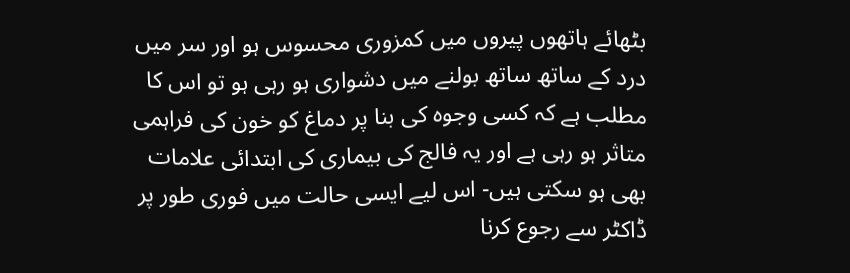بٹھائے ہاتھوں پیروں میں کمزوری محسوس ہو اور سر میں درد کے ساتھ ساتھ بولنے میں دشواری ہو رہی ہو تو اس کا مطلب ہے کہ کسی وجوہ کی بنا پر دماغ کو خون کی فراہمی متاثر ہو رہی ہے اور یہ فالج کی بیماری کی ابتدائی علامات بھی ہو سکتی ہیں- اس لیے ایسی حالت میں فوری طور پر ڈاکٹر سے رجوع کرنا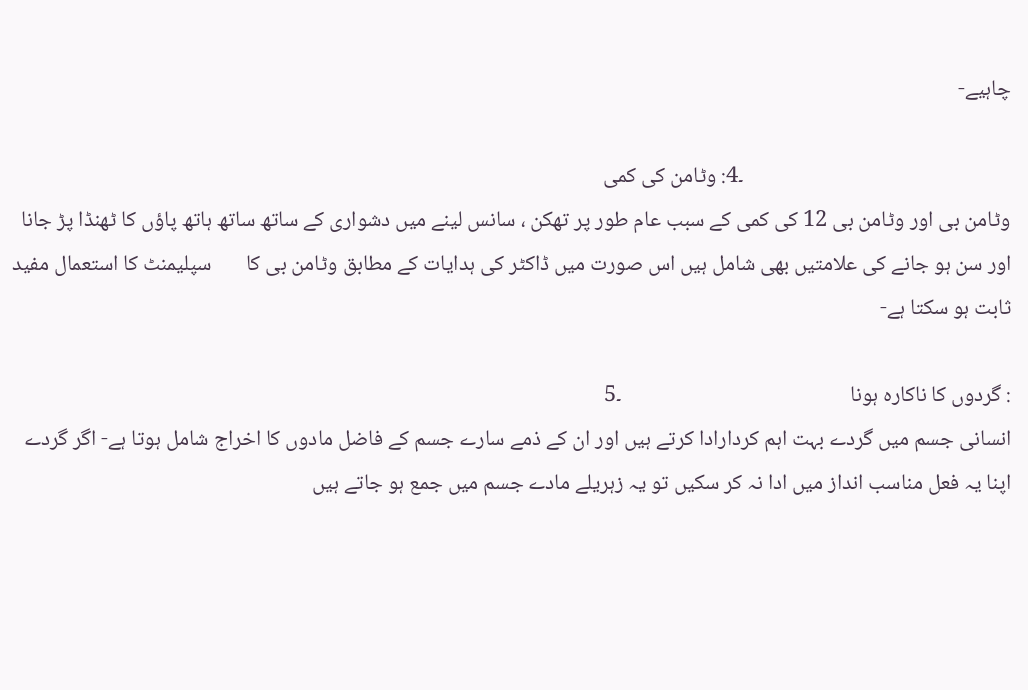چاہیے-

                                                       ۔4: وٹامن کی کمی
وٹامن بی اور وٹامن بی 12 کی کمی کے سبب عام طور پر تھکن ، سانس لینے میں دشواری کے ساتھ ساتھ ہاتھ پاؤں کا ٹھنڈا پڑ جانا اور سن ہو جانے کی علامتیں بھی شامل ہیں اس صورت میں ڈاکٹر کی ہدایات کے مطابق وٹامن بی کا       سپلیمنٹ کا استعمال مفید ثابت ہو سکتا ہے-

: گردوں کا ناکارہ ہونا                                               ۔5
انسانی جسم میں گردے بہت اہم کردارادا کرتے ہیں اور ان کے ذمے سارے جسم کے فاضل مادوں کا اخراج شامل ہوتا ہے- اگر گردے اپنا یہ فعل مناسب انداز میں ادا نہ کر سکیں تو یہ زہریلے مادے جسم میں جمع ہو جاتے ہیں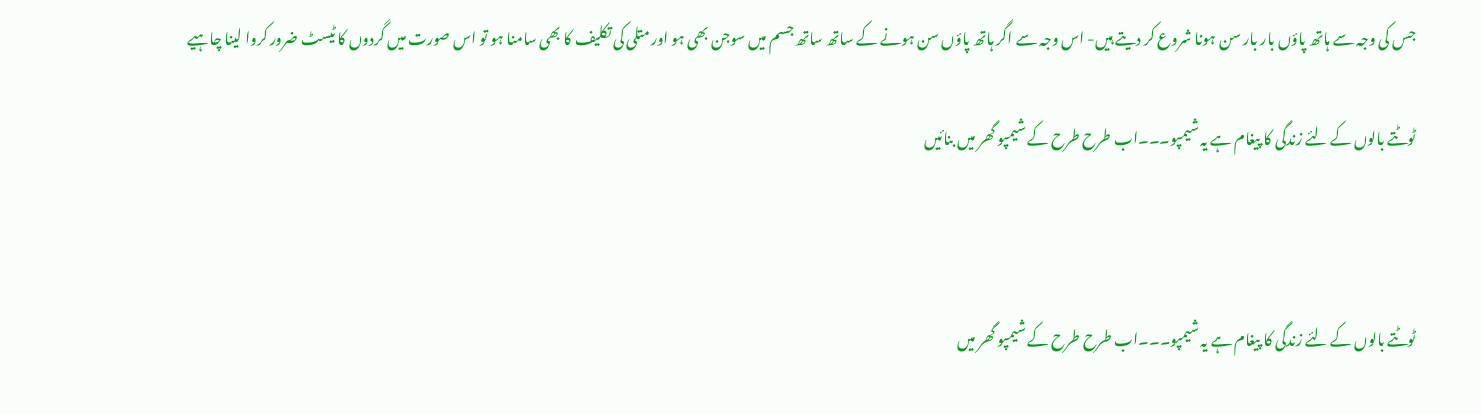جس کی وجہ سے ہاتھ پاؤں بار بار سن ہونا شروع کر دیتے ہیں- اس وجہ سے اگر ہاتھ پاؤں سن ہونے کے ساتھ ساتھ جسم میں سوجن بھی ہو اور متلی کی تکلیف کا بھی سامنا ہو تو اس صورت میں گردوں کا ٹیسٹ ضرور کروا لینا چاہیے

ٹوٹتے بالوں کے لئے زندگی کا پیغام ہے یہ شیمپو۔۔۔اب طرح طرح کے شیمپو گھر میں بنائیں



ٹوٹتے بالوں کے لئے زندگی کا پیغام ہے یہ شیمپو۔۔۔اب طرح طرح کے شیمپو گھر میں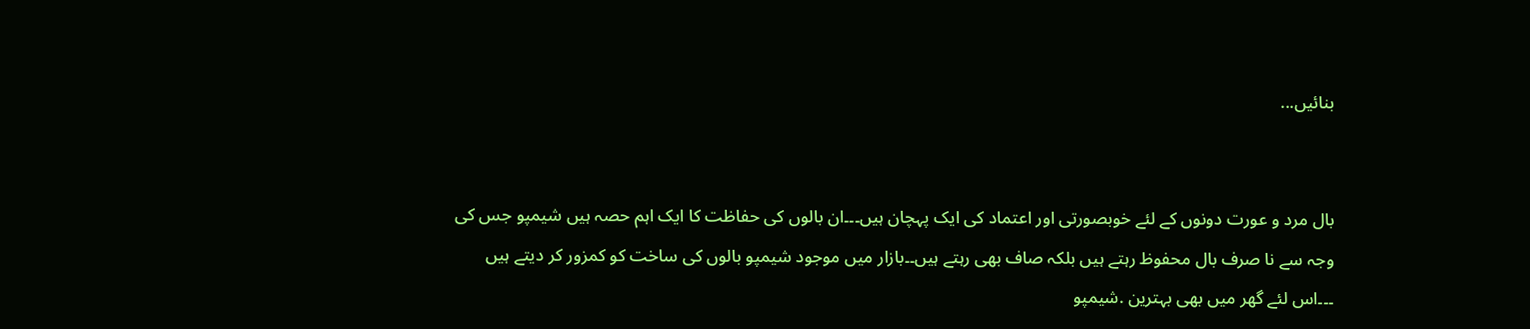بنائیں...


بال مرد و عورت دونوں کے لئے خوبصورتی اور اعتماد کی ایک پہچان ہیں۔۔۔ان بالوں کی حفاظت کا ایک اہم حصہ ہیں شیمپو جس کی وجہ سے نا صرف بال محفوظ رہتے ہیں بلکہ صاف بھی رہتے ہیں۔۔بازار میں موجود شیمپو بالوں کی ساخت کو کمزور کر دیتے ہیں ۔۔۔اس لئے گھر میں بھی بہترین .شیمپو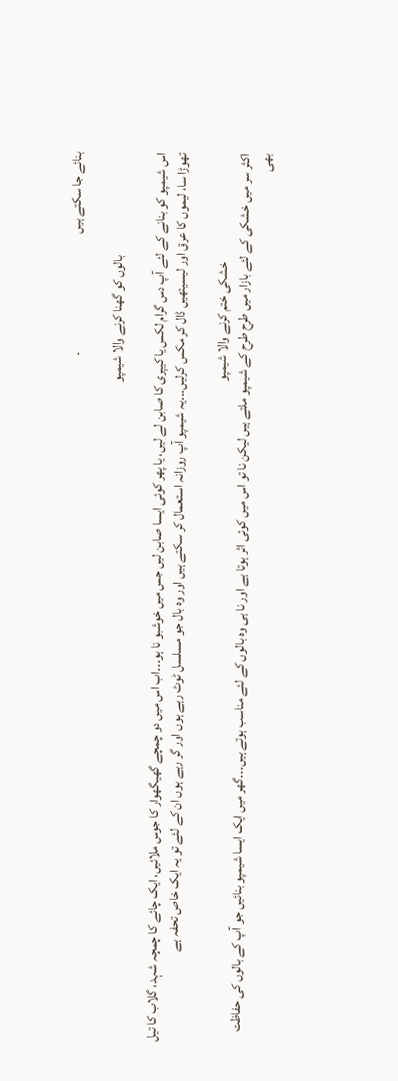بنائے جا سکتے ہیں                                              ۔

                                        بالوں کو گھنا کرنے والا شیمپو

اس شیمپو کو بنانے کے لئے آپ دس گرام لکس یا کیپری کا صابن لے لیں، یا پھر کوئی ایسا صابن لیں جس میں خوشبو نا ہو۔۔۔اب اس میں دو چمچے گھیگھوار کا جوس ملائیں، ایک چائے کا چمچہ شہد، گلاب کا تیل تھوڑا سا، لیموں کا عرق اور لیسیتھیں ڈال کر مکس کرلیں۔۔۔یہ شیمپو آپ روزانہ استعمال کر سکتے ہیں اور وہ بال جو مسلسل ٹوٹ رہے ہوں اور گر رہے ہوں ان کے لئے تو یہ ایک خاص تحفہ ہے

                                          خشکی ختم کرنے والا شیمپو
اکثر سر میں خشکی کے لئے بازار میں طرح طرح کے شیمپو ملتے ہیں لیکن نا تو اس میں کوئی اثر ہوتا ہے اور نا ہی وہ بالوں کے لئے مناسب ہوتے ہیں۔۔۔گھر میں ایک ایسا شیمپو بنائیں جو آپ کے بالوں کی حفاظت بھی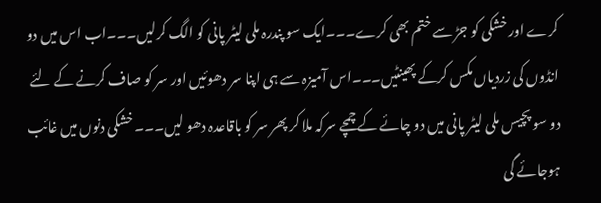کرے اور خشکی کو جڑ سے ختم بھی کرے۔۔۔ایک سو پندرہ ملی لیٹر پانی کو الگ کرلیں۔۔۔اب اس میں دو انڈوں کی زردیاں مکس کرکے پھینٹیں۔۔۔اس آمیزہ سے ہی اپنا سر دھوئیں اور سر کو صاف کرنے کے لئے دو سو پچیس ملی لیٹر پانی میں دو چائے کے چمچے سرکہ ملا کر پھر سر کو باقاعدہ دھو لیں۔۔۔ خشکی دنوں میں غائب ہوجائے گی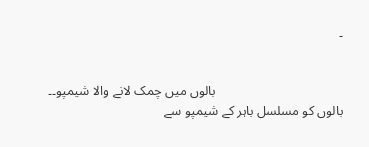۔


                                      بالوں میں چمک لانے والا شیمپو۔۔
بالوں کو مسلسل باہر کے شیمپو سے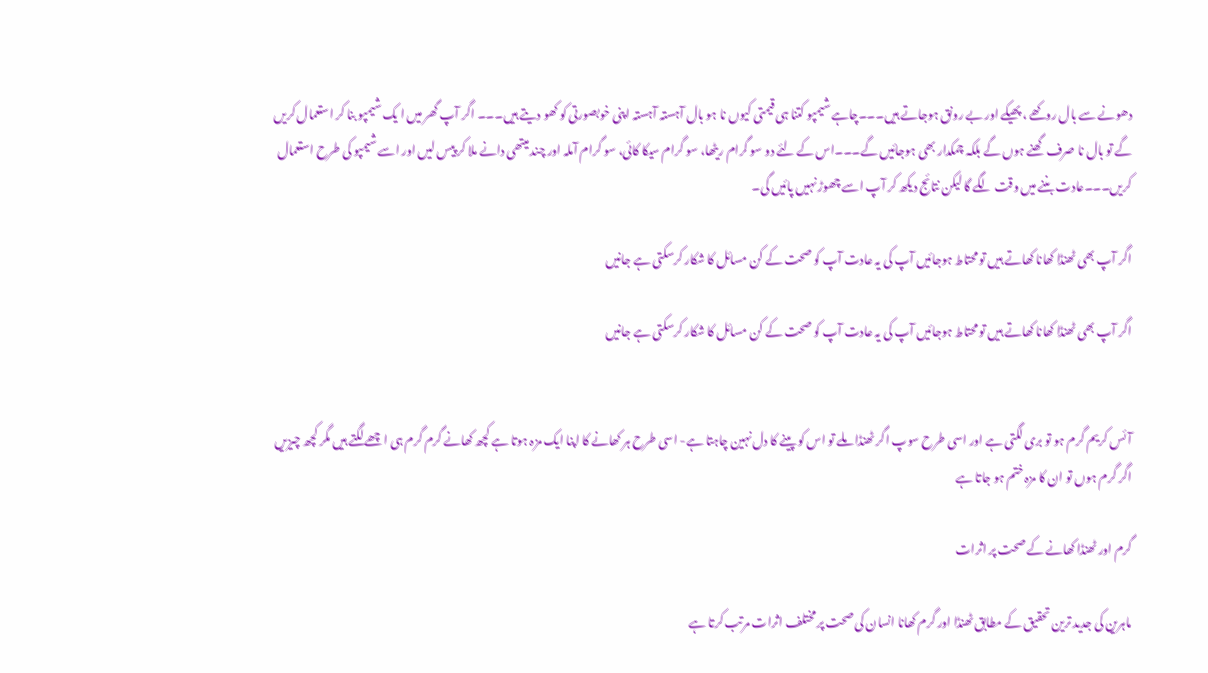دھونے سے بال روکھے ، پھیکے اور بے رونق ہوجاتے ہیں۔۔۔چاہے شیمپو کتنا ہی قیمتی کیوں نا ہو بال آہستہ آہستہ اپنی خوبصورتی کو کھو دیتے ہیں۔۔۔ اگر آپ گھر میں ا یک شیمپو بنا کر استعمال کریں گے تو بال نا صرف گھنے ہوں گے بلکہ چمکدار بھی ہوجائیں گے۔۔۔اس کے لئے دو سو گرام ریٹھا، سو گرام سیکا کائی، سو گرام آملہ اور چند میتھی دانے ملا کر پیس لیں اور اسے شیمپو کی طرح استعمال کریں۔۔۔عادت بننے میں وقت لگے گا لیکن نتائج دیکھ کر آپ اسے چھوڑ نہیں پائیں گی۔

اگر آپ بھی ٹھنڈا کھانا کھاتے ہیں تو محتاط ہوجائیں آپ کی یہ عادت آپ کو صحت کے کن مسائل کا شکار کرسکتی ہے جانیں

اگر آپ بھی ٹھنڈا کھانا کھاتے ہیں تو محتاط ہوجائیں آپ کی یہ عادت آپ کو صحت کے کن مسائل کا شکار کرسکتی ہے جانیں


آئس کریم گرم ہو تو بری لگتی ہے اور اسی طرح سوپ اگر ٹھنڈا ملے تو اس کو پینے کا دل نہین چاہتا ہے- اسی طرح ہر کھانے کا اپنا ایک مزہ ہوتا ہے کچھ کھانے گرم گرم ہی اچھے لگتے ہیں مگر کچھ چیزیں اگر گرم ہوں تو ان کا مزہ ختم ہو جاتا ہے

گرم اور ٹھنڈا کھانے کے صحت پر اثرات

ماہرین کی جدید ترین تحقیق کے مطابق ٹھنڈا اور گرم کھانا انسان کی صحت پر مختلف اثرات مرتب کرتا ہے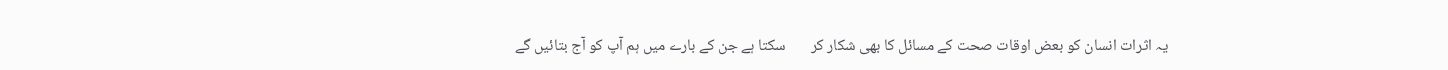یہ اثرات انسان کو بعض اوقات صحت کے مسائل کا بھی شکار کر       سکتا ہے جن کے بارے میں ہم آپ کو آج بتائيں گے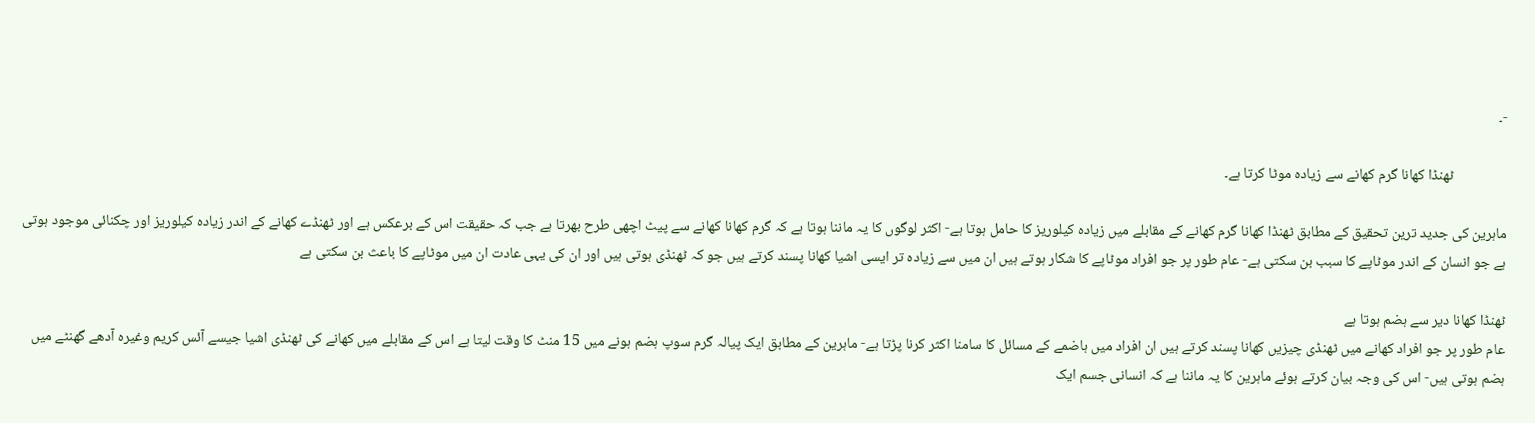-۔

                ٹھنڈا کھانا گرم کھانے سے زيادہ موٹا کرتا ہے۔

ماہرین کی جدید ترین تحقیق کے مطابق ٹھنڈا کھانا گرم کھانے کے مقابلے میں زيادہ کیلوریز کا حامل ہوتا ہے- اکثر لوگوں کا یہ ماننا ہوتا ہے کہ گرم کھانا کھانے سے پیٹ اچھی طرح بھرتا ہے جب کہ حقیقت اس کے برعکس ہے اور ٹھنڈے کھانے کے اندر زيادہ کیلوریز اور چکنائی موجود ہوتی ہے جو انسان کے اندر موٹاپے کا سبب بن سکتی ہے- عام طور پر جو افراد موٹاپے کا شکار ہوتے ہیں ان میں سے زيادہ تر ایسی اشیا کھانا پسند کرتے ہیں جو کہ ٹھنڈی ہوتی ہیں اور ان کی یہی عادت ان میں موٹاپے کا باعث بن سکتی ہے

ٹھنڈا کھانا دیر سے ہضم ہوتا ہے
عام طور پر جو افراد کھانے میں ٹھنڈی چیزیں کھانا پسند کرتے ہیں ان افراد میں ہاضمے کے مسائل کا سامنا اکثر کرنا پڑتا ہے- ماہرین کے مطابق ایک پیالہ گرم سوپ ہضم ہونے میں 15 منٹ کا وقت لیتا ہے اس کے مقابلے میں کھانے کی ٹھنڈی اشیا جیسے آئس کریم وغیرہ آدھے گھنٹے میں ہضم ہوتی ہیں- اس کی وجہ بیان کرتے ہوئے ماہرین کا یہ ماننا ہے کہ انسانی جسم ایک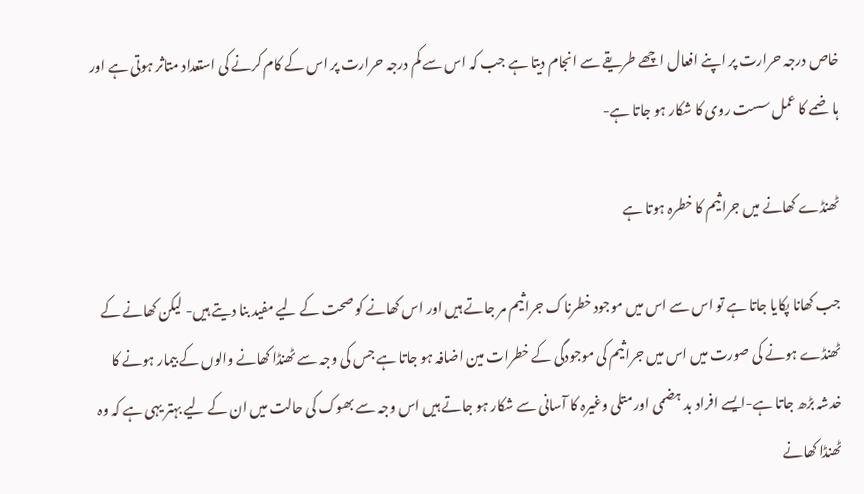خاص درجہ حرارت پر اپنے افعال اچھے طریقے سے انجام دیتا ہے جب کہ اس سے کم درجہ حرارت پر اس کے کام کرنے کی استعداد متاثر ہوتی ہے اور ہاضمے کا عمل سست روی کا شکار ہو جاتا ہے-

ٹھنڈے کھانے میں جراثیم کا خطرہ ہوتا ہے

جب کھانا پکایا جاتا ہے تو اس سے اس میں موجود خطرناک جراثيم مر جاتے ہیں اور اس کھانے کو صحت کے لیے مفید بنا دیتے ہیں- لیکن کھانے کے ٹھنڈے ہونے کی صورت میں اس میں جراثیم کی موجودگی کے خطرات مین اضافہ ہو جاتا ہے جس کی وجہ سے ٹھنڈا کھانے والوں کے بیمار ہونے کا خدشہ بڑھ جاتا ہے-ایسے افراد بد ہضمی اور متلی وغیرہ کا آسانی سے شکار ہو جاتے ہیں اس وجہ سے بھوک کی حالت میں ان کے لیے بہتر یہی ہے کہ وہ ٹھنڈا کھانے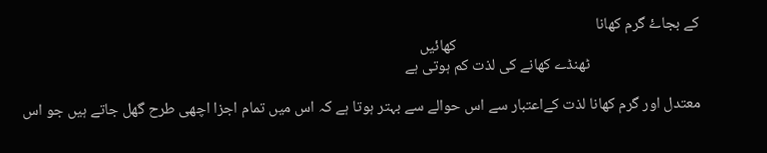کے بجاۓ گرم کھانا
                                                                     کھائيں
                               ٹھنڈے کھانے کی لذت کم ہوتی ہے

معتدل اور گرم کھانا لذت کےاعتبار سے اس حوالے سے بہتر ہوتا ہے کہ اس میں تمام اجزا اچھی طرح گھل جاتے ہیں جو اس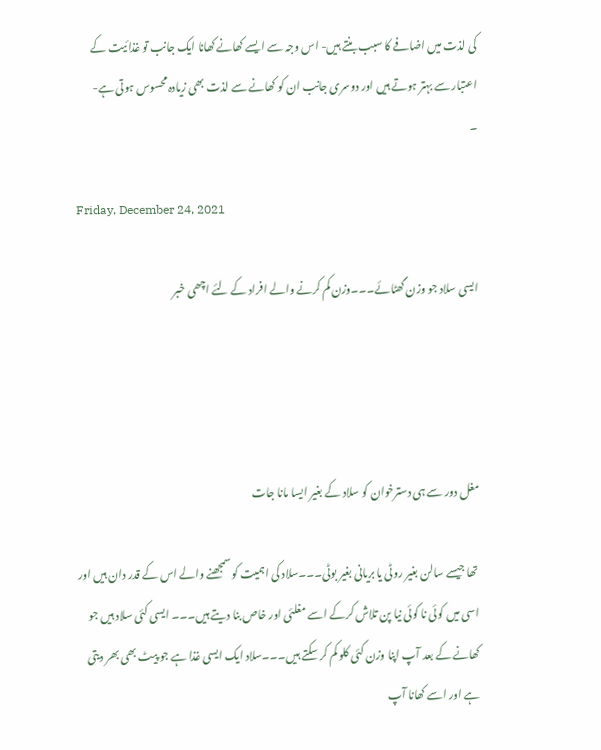کی لذت میں اضافے کا سبب بنتے ہیں- اس وجہ سے ایسے کھانے کھانا ایک جانب تو غذائيت کے اعتبار سے بہتر ہوتے ہیں اور دوسری جانب ان کو کھانے سے لذت بھی زیادہ محسوس ہوتی ہے-                                                     ۔

Friday, December 24, 2021

ایسی سلاد جو وزن گھٹائے۔۔۔وزن کم کرنے والے افراد کے لئے اچھی خبر




مغل دور سے ہی دسترخوان کو سلاد کے بغیر ایسا مانا جات

 تھا جیسے سالن بغیر روٹی یا بریانی بغیر بوٹی۔۔۔سلاد کی اہمیت کو سمجھنے والے اس کے قدر دان ہیں اور اسی میں کوئی نا کوئی نیا پن تلاش کرکے اسے مغلئی اور خاص بنا دیتے ہیں۔۔۔ ایسی کئی سلاد ہیں جو کھانے کے بعد آپ اپنا وزن کئی کلو کم کر سکتے ہیں۔۔۔سلاد ایک ایسی غذا ہے جو پیٹ بھی بھر دیتی ہے اور اسے کھانا آپ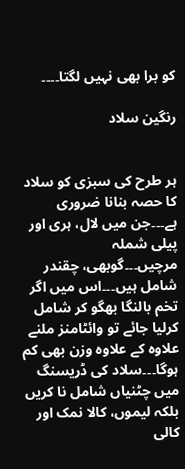کو برا بھی نہیں لگتا۔۔۔۔

رنگین سلاد


ہر طرح کی سبزی کو سلاد کا حصہ بنانا ضروری ہے۔۔۔جن میں لال، ہری اور پیلی شملہ مرچیں۔۔۔گوبھی، چقندر شامل ہیں۔۔۔اس میں اگر تخم بالنگا بھگو کر شامل کرلیا جائے تو وائٹامنز ملنے علاوہ کے علاوہ وزن بھی کم ہوگا۔۔۔سلاد کی ڈریسنگ میں چٹنیاں شامل نا کریں بلکہ لیموں، کالا نمک اور کالی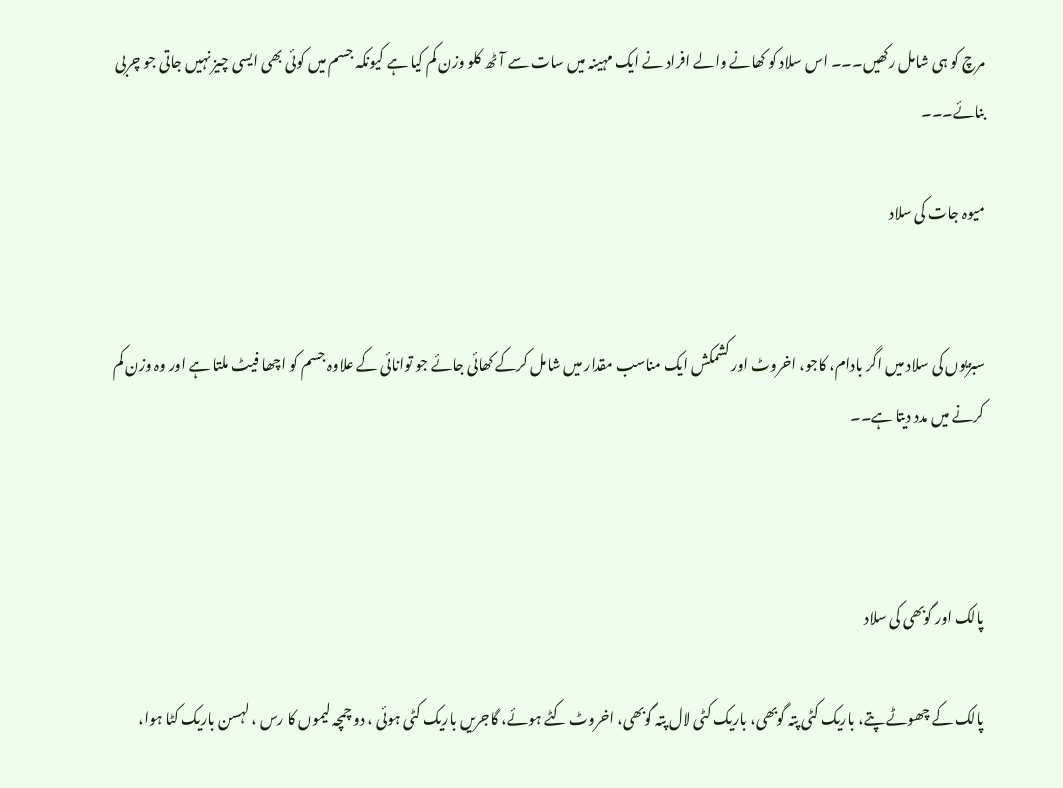مرچ کو ہی شامل رکھیں۔۔۔ اس سلاد کو کھانے والے افراد نے ایک مہینہ میں سات سے آٹھ کلو وزن کم کیا ہے کیونکہ جسم میں کوئی بھی ایسی چیز نہیں جاتی جو چربی بنائے۔۔۔

میوہ جات کی سلاد


سبزیوں کی سلاد میں اگر بادام، کاجو، اخروٹ اور کشمکش ایک مناسب مقدار میں شامل کرکے کھائی جائے جو توانائی کے علاوہ جسم کو اچھا فیٹ ملتا ہے اور وہ وزن کم کرنے میں مدد دیتا ہے۔۔



پالک اور گوبھی کی سلاد

پالک کے چھوٹے پتے، باریک کٹی پتہ گوبھی، باریک کٹی لال پتہ گوبھی، اخروٹ کٹے ہوئے، گاجریں باریک کٹی ہوئی ، دو چمچہ لیموں کا رس ، لہسن باریک کٹا ہوا،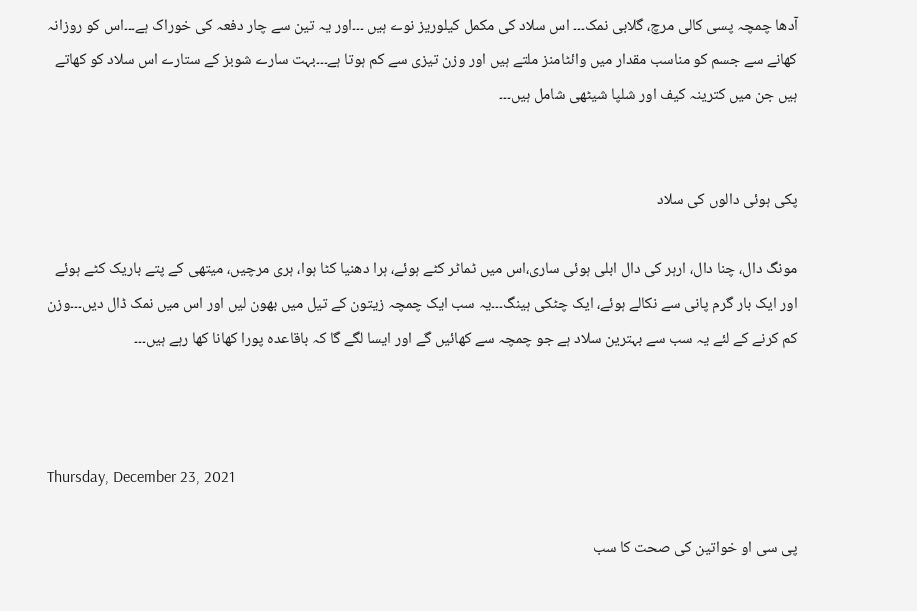آدھا چمچہ پسی کالی مرچ، گلابی نمک۔۔۔ اس سلاد کی مکمل کیلوریز نوے ہیں ۔۔۔اور یہ تین سے چار دفعہ کی خوراک ہے۔۔۔اس کو روزانہ کھانے سے جسم کو مناسب مقدار میں وائٹامنز ملتے ہیں اور وزن تیزی سے کم ہوتا ہے۔۔۔بہت سارے شوبز کے ستارے اس سلاد کو کھاتے ہیں جن میں کترینہ کیف اور شلپا شیٹھی شامل ہیں۔۔۔


پکی ہوئی دالوں کی سلاد

مونگ دال، چنا دال، ارہر کی دال ابلی ہوئی ساری،اس میں ٹماٹر کٹے ہوئے، ہرا دھنیا کٹا ہوا، ہری مرچیں، میتھی کے پتے باریک کٹے ہوئے اور ایک بار گرم پانی سے نکالے ہوئے، ایک چٹکی ہینگ۔۔۔یہ سب ایک چمچہ زیتون کے تیل میں بھون لیں اور اس میں نمک ڈال دیں۔۔۔وزن کم کرنے کے لئے یہ سب سے بہترین سلاد ہے جو چمچہ سے کھائیں گے اور ایسا لگے گا کہ باقاعدہ پورا کھانا کھا رہے ہیں۔۔۔



Thursday, December 23, 2021

پی سی او خواتین کی صحت کا سب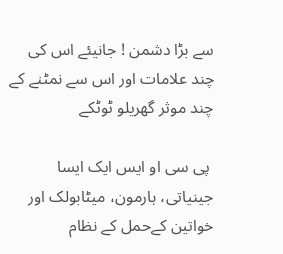سے بڑا دشمن ! جانیئے اس کی چند علامات اور اس سے نمٹنے کے چند موثر گھریلو ٹوٹکے

 پی سی او ایس ایک ایسا جینیاتی، ہارمون، میٹابولک اور خواتین کےحمل کے نظام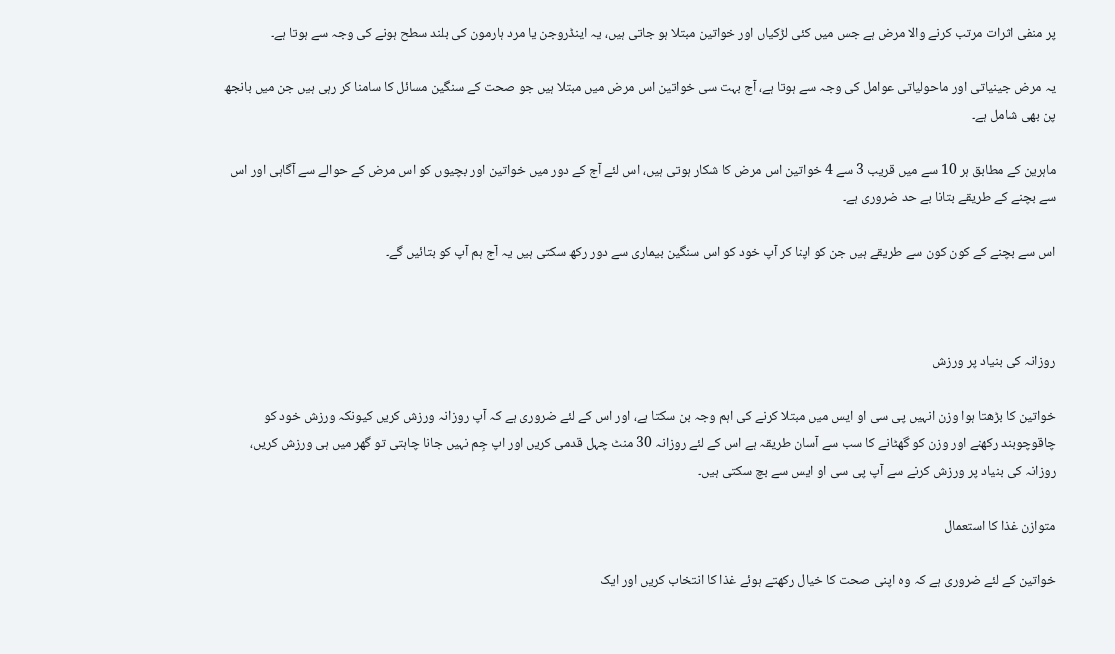پر منفی اثرات مرتب کرنے والا مرض ہے جس میں کئی لڑکیاں اور خواتین مبتلا ہو جاتی ہیں، یہ اینڈروجن یا مرد ہارمون کی بلند سطح ہونے کی وجہ سے ہوتا ہے۔

یہ مرض جینیاتی اور ماحولیاتی عوامل کی وجہ سے ہوتا ہے، آج بہت سی خواتین اس مرض میں مبتلا ہیں جو صحت کے سنگین مسائل کا سامنا کر رہی ہیں جن میں بانجھ پن بھی شامل ہے۔

ماہرین کے مطابق ہر 10 سے میں قریب 3 سے 4 خواتین اس مرض کا شکار ہوتی ہیں، اس لئے آج کے دور میں خواتین اور بچیوں کو اس مرض کے حوالے سے آگاہی اور اس سے بچنے کے طریقے بتانا بے حد ضروری ہے۔

اس سے بچنے کے کون کون سے طریقے ہیں جن کو اپنا کر آپ خود کو اس سنگین بیماری سے دور رکھ سکتی ہیں یہ آج ہم آپ کو بتائیں گے۔



روزانہ کی بنیاد پر ورزش

خواتین کا بڑھتا ہوا وزن انہیں پی سی او ایس میں مبتلا کرنے کی اہم وجہ بن سکتا ہے، اور اس کے لئے ضروری ہے کہ آپ روزانہ ورزش کریں کیونکہ ورزش خود کو چاقوچوبند رکھنے اور وزن کو گھٹانے کا سب سے آسان طریقہ ہے اس کے لئے روزانہ 30 منٹ چہل قدمی کریں اور اپ جِم نہیں جانا چاہتی تو گھر میں ہی ورزش کریں، روزانہ کی بنیاد پر ورزش کرنے سے آپ پی سی او ایس سے بچ سکتی ہیں۔

متوازن غذا کا استعمال

خواتین کے لئے ضروری ہے کہ وہ اپنی صحت کا خیال رکھتے ہوئے غذا کا انتخاب کریں اور ایک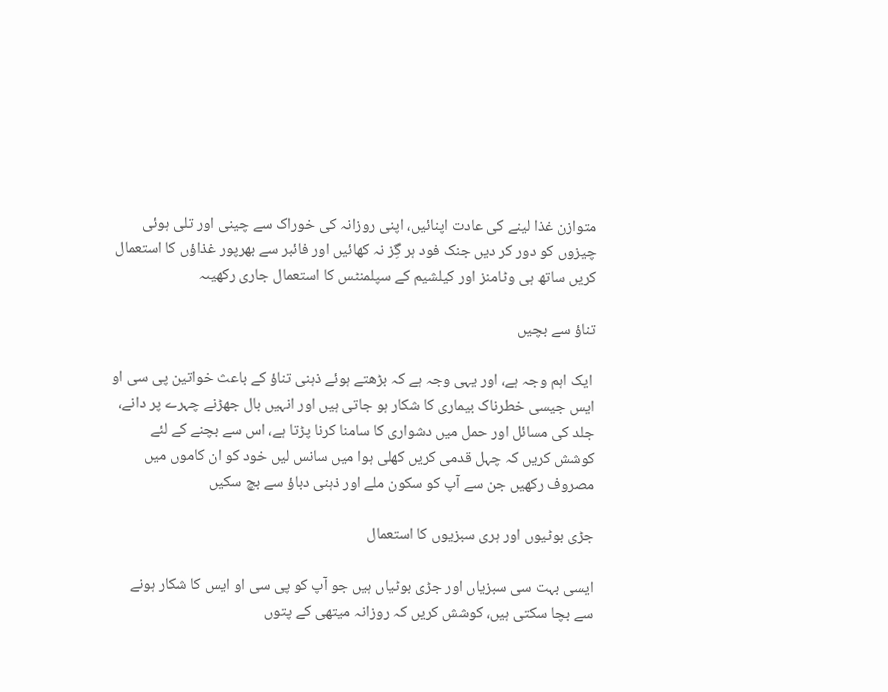متوازن غذا لینے کی عادت اپنائیں، اپنی روزانہ کی خوراک سے چینی اور تلی ہوئی چیزوں کو دور کر دیں جنک فود ہر گِز نہ کھائیں اور فائبر سے بھرپور غذاؤں کا استعمال کریں ساتھ ہی وٹامنز اور کیلشیم کے سپلمنٹس کا استعمال جاری رکھیںہ

تناؤ سے بچیں

 ایک اہم وجہ ہے، اور یہی وجہ ہے کہ بڑھتے ہوئے ذہنی تناؤ کے باعث خواتین پی سی او ایس جیسی خطرناک بیماری کا شکار ہو جاتی ہیں اور انہیں بال جھڑنے چہرے پر دانے، جلد کی مسائل اور حمل میں دشواری کا سامنا کرنا پڑتا ہے، اس سے بچنے کے لئے کوشش کریں کہ چہل قدمی کریں کھلی ہوا میں سانس لیں خود کو ان کاموں میں مصروف رکھیں جن سے آپ کو سکون ملے اور ذہنی دباؤ سے بچ سکیں

جڑی بوٹیوں اور ہری سبزیوں کا استعمال

ایسی بہت سی سبزیاں اور جڑی بوٹیاں ہیں جو آپ کو پی سی او ایس کا شکار ہونے سے بچا سکتی ہیں، کوشش کریں کہ روزانہ میتھی کے پتوں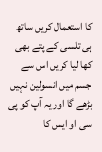کا استعمال کریں ساتھ ہی تلسی کے پتے بھی کھا لیا کریں اس سے جسم میں انسولین نہیں بڑھے گا اور یہ آپ کو پی سی او ایس کا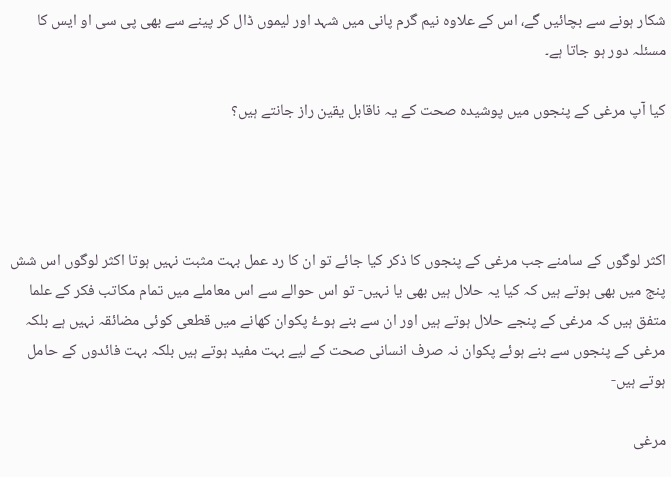شکار ہونے سے بچائیں گے، اس کے علاوہ نیم گرم پانی میں شہد اور لیموں ڈال کر پینے سے بھی پی سی او ایس کا مسئلہ دور ہو جاتا ہے۔

کیا آپ مرغی کے پنجوں میں پوشیدہ صحت کے یہ ناقابل یقین راز جانتے ہیں؟




اکثر لوگوں کے سامنے جب مرغی کے پنجوں کا ذکر کیا جائے تو ان کا رد عمل بہت مثبت نہیں ہوتا اکثر لوگوں اس شش پنج میں بھی ہوتے ہیں کہ کیا یہ حلال ہیں بھی یا نہیں- تو اس حوالے سے اس معاملے میں تمام مکاتب فکر کے علما متفق ہیں کہ مرغی کے پنجے حلال ہوتے ہیں اور ان سے بنے ہوۓ پکوان کھانے میں قطعی کوئی مضائقہ نہیں ہے بلکہ مرغی کے پنجوں سے بنے ہوئے پکوان نہ صرف انسانی صحت کے لیے بہت مفید ہوتے ہیں بلکہ بہت فائدوں کے حامل ہوتے ہیں-

مرغی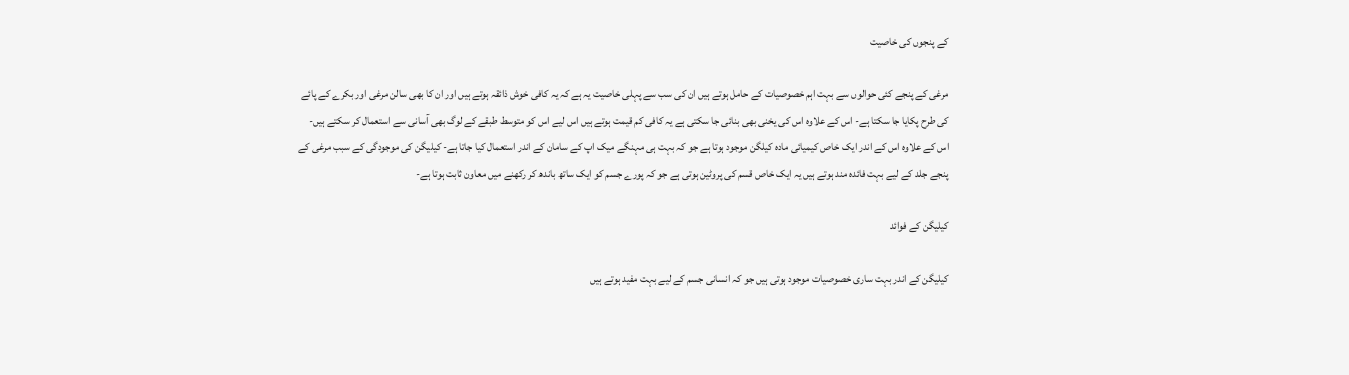کے پنجوں کی خاصیت

مرغی کے پنجے کئی حوالوں سے بہت اہم خصوصیات کے حامل ہوتے ہیں ان کی سب سے پہلی خاصیت یہ ہے کہ یہ کافی خوش ذائقہ ہوتے ہیں اور ان کا بھی سالن مرغی اور بکرے کے پائے کی طرح پکایا جا سکتا ہے- اس کے علاوہ اس کی یخنی بھی بنائی جا سکتی ہے یہ کافی کم قیمت ہوتے ہیں اس لیے اس کو متوسط طبقے کے لوگ بھی آسانی سے استعمال کر سکتے ہیں- اس کے علاوہ اس کے اندر ایک خاص کیمیائی مادہ کیلگن موجود ہوتا ہے جو کہ بہت ہی مہنگے میک اپ کے سامان کے اندر استعمال کیا جاتا ہے- کیلیگن کی موجودگی کے سبب مرغی کے پنجے جلد کے لیے بہت فائدہ مند ہوتے ہیں یہ ایک خاص قسم کی پروٹین ہوتی ہے جو کہ پورے جسم کو ایک ساتھ باندھ کر رکھنے میں معاون ثابت ہوتا ہے-

کیلیگن کے فوائد

کیلیگن کے اندر بہت ساری خصوصیات موجود ہوتی ہیں جو کہ انسانی جسم کے لیے بہت مفید ہوتے ہیں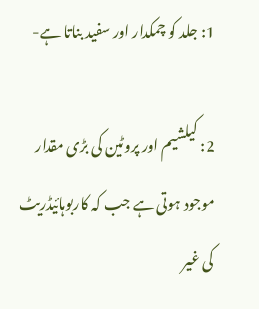1: جلد کو چمکدار اور سفید بناتا ہے-

2: کیلشیم اور پروٹین کی بڑی مقدار موجود ہوتی ہے جب کہ کاربوہائیڈریٹ کی غیر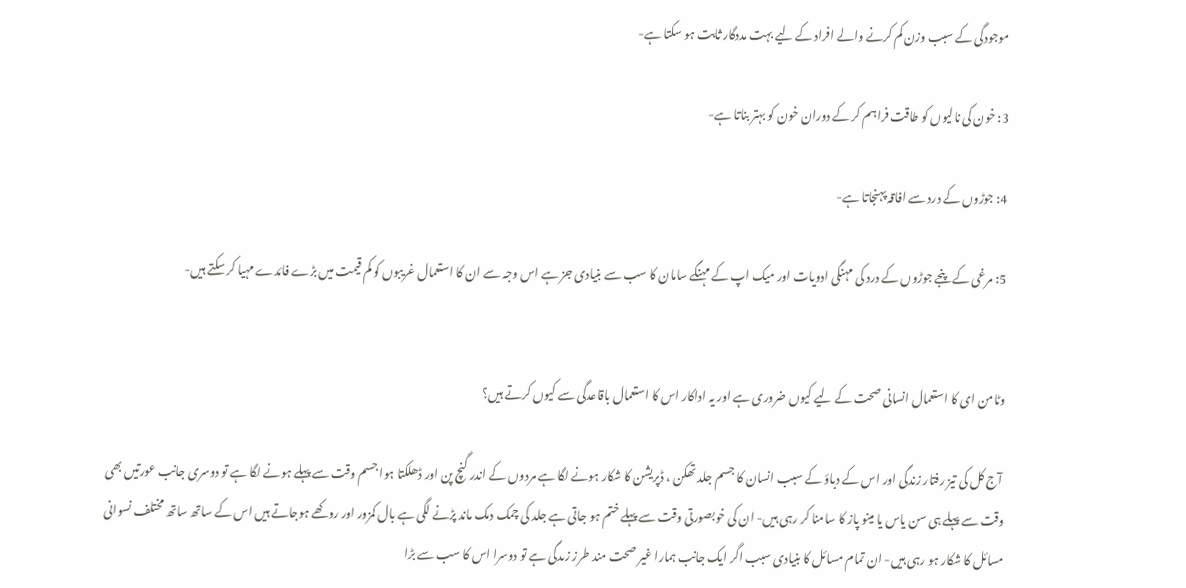موجودگی کے سبب وزن کم کرنے والے افراد کے لیے بہت مددگار ثابت ہو سکتا ہے-

3: خون کی نالیوں کو طاقت فراہم کر کے دوران خون کو بہتر بناتا ہے-

4: جوڑوں کے درد سے افاقہ پہنجاتا ہے-

5: مرغی کے پنجے جوڑوں کے درد کی مہنگی ادویات اور میک اپ کے مہنگے سامان کا سب سے بنیادی جز ہے اس وجہ سے ان کا استعمال غریبوں کو کم قیمت میں بڑے فائدے مہیا کر سکتے ہیں-


وٹامن ای کا استعمال انسانی صحت کے لیے کیوں ضروری ہے اور یہ اداکار اس کا استعمال باقاعدگی سے کیوں کرتے ہیں؟

 آج کل کی تیز رفتار زندگی اور اس کے دباؤ کے سبب انسان کا جسم جلد تھکن ، ڈپریشن کا شکار ہونے لگا ہے مردوں کے اندر گنچ پن اور ڈھلکتا ہوا جسم وقت سے پہلے ہونے لگا ہے تو دوسری جانب عورتیں بھی وقت سے پہلے ہی سن یاس یا مینو پاز کا سامنا کر رہی ہیں- ان کی خوبصورتی وقت سے پہلے ختم ہو جاتی ہے جلد کی چمک دمک ماند پڑنے لگی ہے بال کمزور اور روکھے ہوجاتے ہیں اس کے ساتھ ساتھ مختلف نسوانی مسائل کا شکار ہو رہی ہیں- ان تمام مسائل کا بنیادی سبب اگر ایک جانب ہمارا غیر صحت مند طرز زںدگی ہے تو دوسرا اس کا سب سے بڑا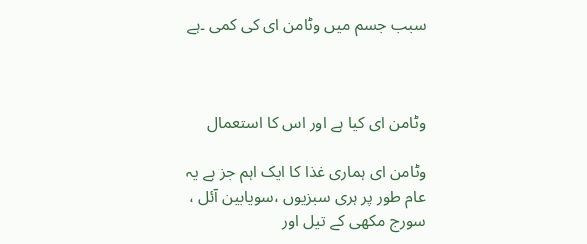سبب جسم میں وٹامن ای کی کمی ۔ہے



وٹامن ای کیا ہے اور اس کا استعمال

وٹامن ای ہماری غذا کا ایک اہم جز ہے یہ عام طور پر ہری سبزیوں ،سویابین آئل ، سورج مکھی کے تیل اور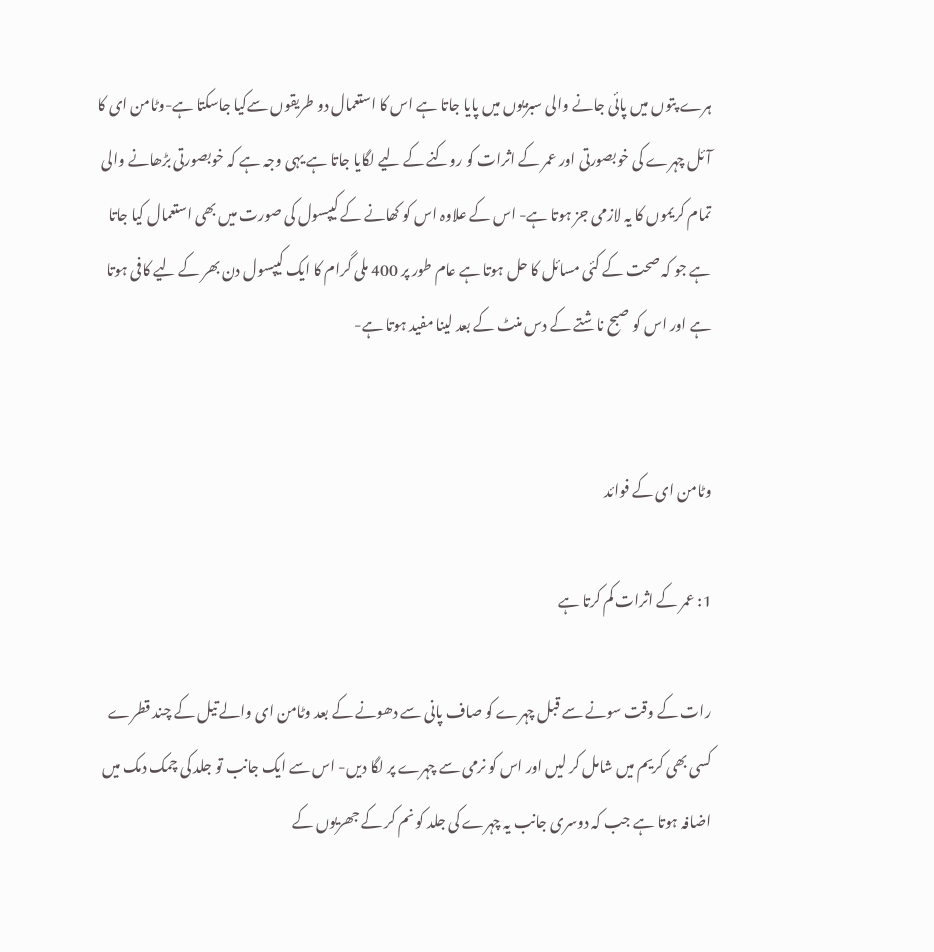ہرے پتوں میں پائی جانے والی سبزیوں میں پایا جاتا ہے اس کا استعمال دو طریقوں سےکیا جاسکتا ہے-وٹامن ای کا آئل چہرے کی خوبصورتی اور عمر کے اثرات کو روکنے کے لیے لگایا جاتا ہے یہی وجہ ہے کہ خوبصورتی بڑھانے والی تمام کریموں کا یہ لازمی جز ہوتا ہے- اس کے علاوہ اس کو کھانے کے کیپسول کی صورت میں بھی استعمال کیا جاتا ہے جو کہ صحت کے کئی مسائل کا حل ہوتا ہے عام طور پر 400 ملی گرام کا ایک کیپسول دن بھر کے لیے کافی ہوتا ہے اور اس کو صبح ناشتے کے دس منٹ کے بعد لینا مفید ہوتا ہے-


وٹامن ای کے فوائد

1: عمر کے اثرات کم کرتا ہے

رات کے وقت سونے سے قبل چہرے کو صاف پانی سے دھونے کے بعد وٹامن ای والے تیل کے چند قطرے کسی بھی کریم میں شامل کر لیں اور اس کو نرمی سے چہرے پر لگا دیں- اس سے ایک جانب تو جلد کی چمک دمک میں اضافہ ہوتا ہے جب کہ دوسری جانب یہ چہرے کی جلد کو نم کر کے جھریوں کے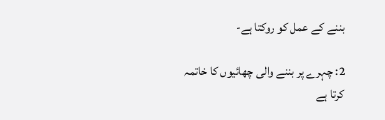بننے کے عمل کو روکتا ہے-

2: چہرے پر بننے والی چھائیوں کا خاتمہ کرتا ہے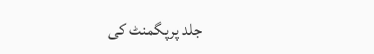جلد پرپگمنٹ کی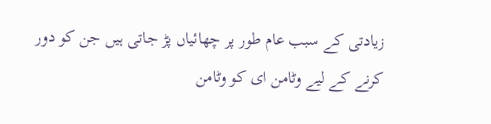زیادتی کے سبب عام طور پر چھائیاں پڑ جاتی ہیں جن کو دور کرنے کے لیے وٹامن ای کو وٹامن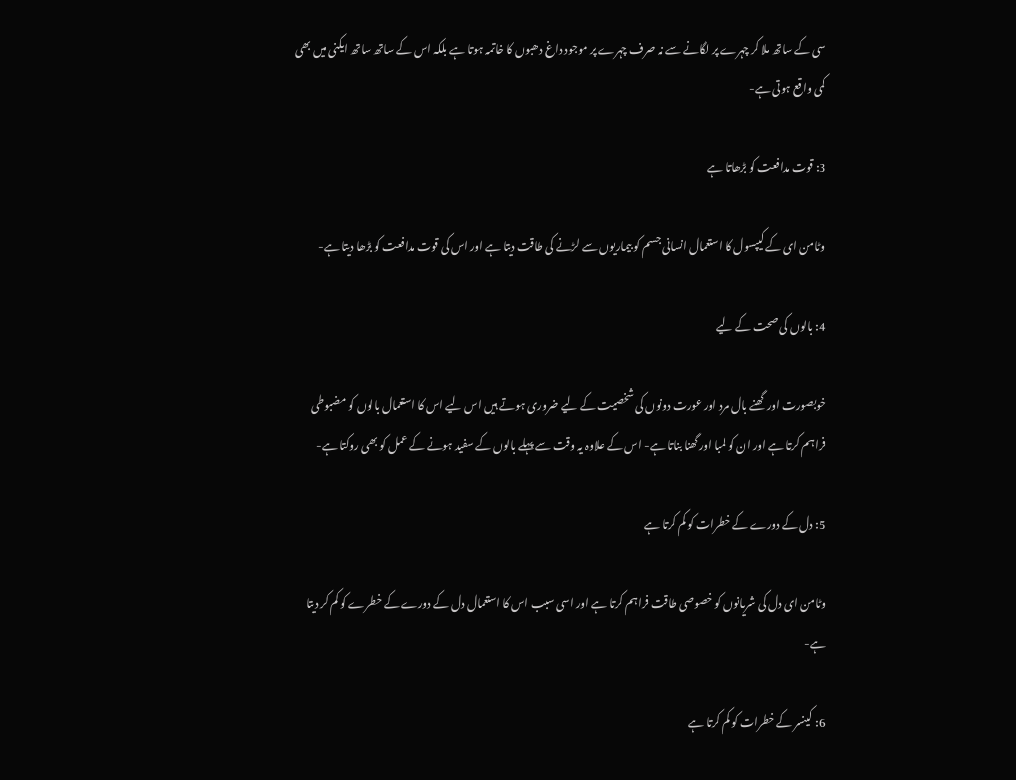سی کے ساتھ ملا کر چہرے پر لگانے سے نہ صرف چہرے پر موجود داغ دھبوں کا خاتمہ ہوتا ہے بلکہ اس کے ساتھ ساتھ ایکنی میں بھی کمی واقع ہوتی ہے-

3: قوت مدافعت کو بڑھاتا ہے

وٹامن ای کے کیپسول کا استعمال انسانی جسم کو بیماریوں سے لڑنے کی طاقت دیتا ہے اور اس کی قوت مدافعت کو بڑھا دیتا ہے-

4: بالوں کی صحت کے لیے

خوبصورت اور گھنے بال مرد اور عورت دونوں کی شخصیت کے لیے ضروری ہوتے ہیں اس لیے اس کا استعمال بالوں کو مضبوطی فراہم کرتا ہے اور ان کو لمبا اور گھنا بناتا ہے- اس کے علاوہ یہ وقت سے پہلے بالوں کے سفید ہونے کے عمل کو بھی روکتا ہے-

5: دل کے دورے کے خطرات کو کم کرتا ہے

وٹامن ای دل کی شریانوں کو خصوصی طاقت فراہم کرتا ہے اور اسی سبب اس کا استعمال دل کے دورے کے خطرے کو کم کر دیتا ہے-

6: کینسر کے خطرات کو کم کرتا ہے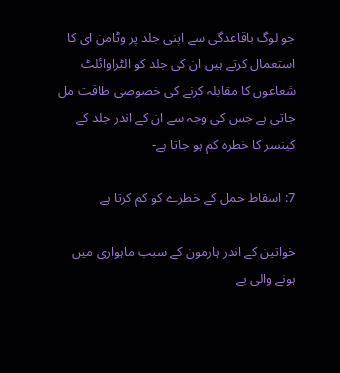جو لوگ باقاعدگی سے اپنی جلد پر وٹامن ای کا استعمال کرتے ہیں ان کی جلد کو الٹراوائلٹ شعاعوں کا مقابلہ کرنے کی خصوصی طاقت مل جاتی ہے جس کی وجہ سے ان کے اندر جلد کے کینسر کا خطرہ کم ہو جاتا ہے-

7: اسقاط حمل کے خطرے کو کم کرتا ہے

خواتین کے اندر ہارمون کے سبب ماہواری میں ہونے والی بے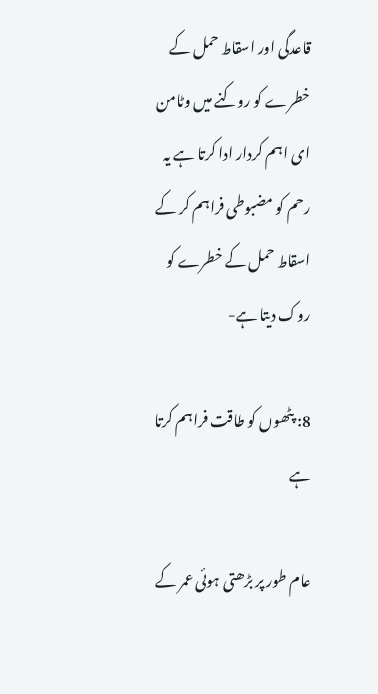قاعدگی اور اسقاط حمل کے خطرے کو روکنے میں وٹامن ای اہم کردار ادا کرتا ہے یہ رحم کو مضبوطی فراہم کر کے اسقاط حمل کے خطرے کو روک دیتا ہے-

8: پٹھوں کو طاقت فراہم کرتا ہے

عام طور پر بڑھتی ہوئی عمر کے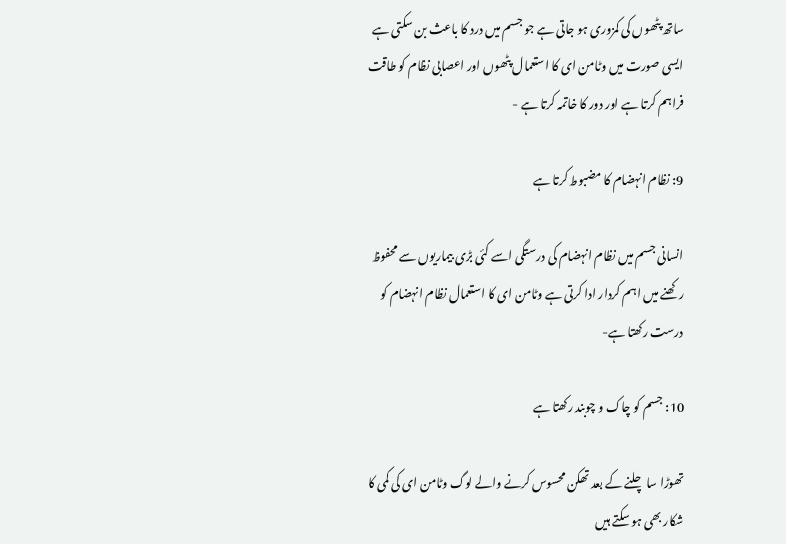ساتھ پٹھوں کی کمزوری ہو جاتی ہے جو جسم میں درد کا باعث بن سکتی ہے ایسی صورت میں وٹامن ای کا استعمال پٹھوں اور اعصابی نظام کو طاقت فراہم کرتا ہے اور دور کا خاتمہ کرتا ہے -

9: نظام انہضام کا مضبوط کرتا ہے

انسانی جسم میں نظام انہضام کی درستگی اسے کئی بڑی بیماریوں سے محفوظ رکھنے میں اہم کردار ادا کرتی ہے وٹامن ای کا استعمال نظام انہضام کو درست رکھتا ہے-

10: جسم کو چاک و چوبند رکھتا ہے

تھوڑا سا چلنے کے بعد تھکن محسوس کرنے والے لوگ وٹامن ای کی کمی کا شکار بھی ہو سکتے ہیں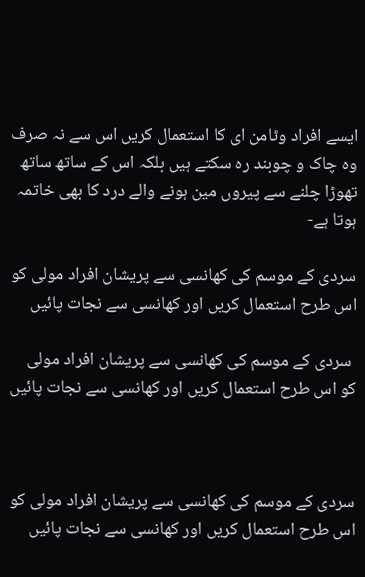ایسے افراد وٹامن ای کا استعمال کریں اس سے نہ صرف وہ چاک و چوبند رہ سکتے ہیں بلکہ اس کے ساتھ ساتھ تھوڑا چلنے سے پیروں مین ہونے والے درد کا بھی خاتمہ ہوتا ہے-

سردی کے موسم کی کھانسی سے پریشان افراد مولی کو اس طرح استعمال کریں اور کھانسی سے نجات پائيں

 سردی کے موسم کی کھانسی سے پریشان افراد مولی کو اس طرح استعمال کریں اور کھانسی سے نجات پائيں



سردی کے موسم کی کھانسی سے پریشان افراد مولی کو اس طرح استعمال کریں اور کھانسی سے نجات پائيں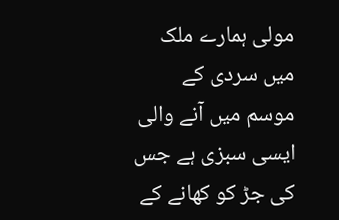مولی ہمارے ملک میں سردی کے موسم میں آنے والی ایسی سبزی ہے جس کی جڑ کو کھانے کے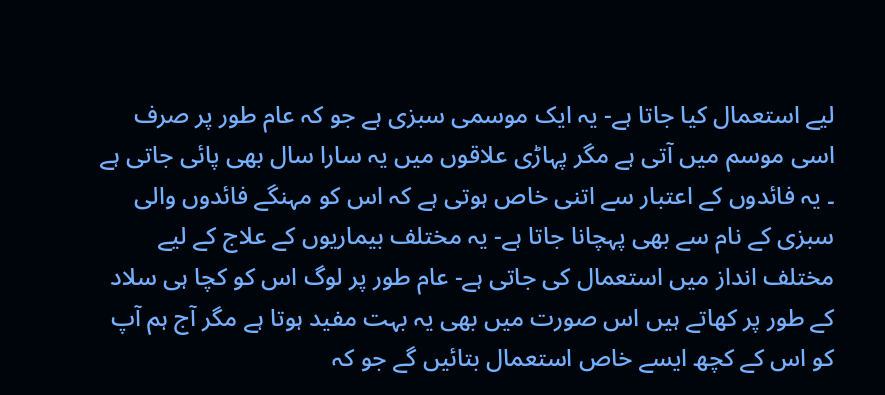لیے استعمال کیا جاتا ہے- یہ ایک موسمی سبزی ہے جو کہ عام طور پر صرف اسی موسم میں آتی ہے مگر پہاڑی علاقوں میں یہ سارا سال بھی پائی جاتی ہے ۔ یہ فائدوں کے اعتبار سے اتنی خاص ہوتی ہے کہ اس کو مہنگے فائدوں والی سبزی کے نام سے بھی پہچانا جاتا ہے- یہ مختلف بیماریوں کے علاج کے لیے مختلف انداز میں استعمال کی جاتی ہے- عام طور پر لوگ اس کو کچا ہی سلاد کے طور پر کھاتے ہیں اس صورت میں بھی یہ بہت مفید ہوتا ہے مگر آج ہم آپ کو اس کے کچھ ایسے خاص استعمال بتائيں گے جو کہ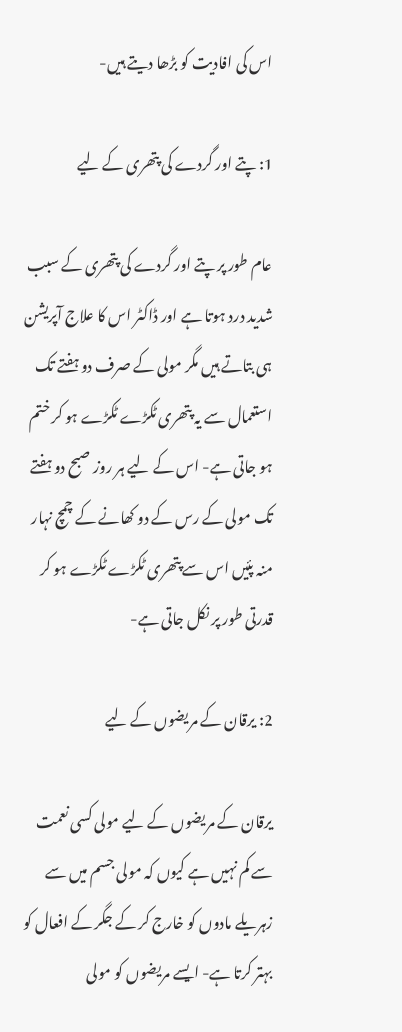اس کی افادیت کو بڑھا دیتے ہیں-

1: پتے اور گردے کی پتھری کے لیے

عام طور پر پتے اور گردے کی پتھری کے سبب شدید درد ہوتا ہے اور ڈاکٹر اس کا علاج آپریشن ہی بتاتے ہیں مگر مولی کے صرف دو ہفتے تک استعمال سے یہ پتھری ٹکڑے ٹکڑے ہو کر ختم ہو جاتی ہے- اس کے لیے ہر روز صبح دو ہفتے تک مولی کے رس کے دو کھانے کے چمچ نہار منہ پئيں اس سے پتھری ٹکڑے ٹکڑے ہو کر قدرتی طور پر نکل جاتی ہے-

2: یرقان کے مریضوں کے لیے

یرقان کے مریضوں کے لیے مولی کسی نعمت سے کم نہیں ہے کیوں کہ مولی جسم میں سے زہریلے مادوں کو خارج کر کے جگر کے افعال کو بہتر کرتا ہے- ایسے مریضوں کو مولی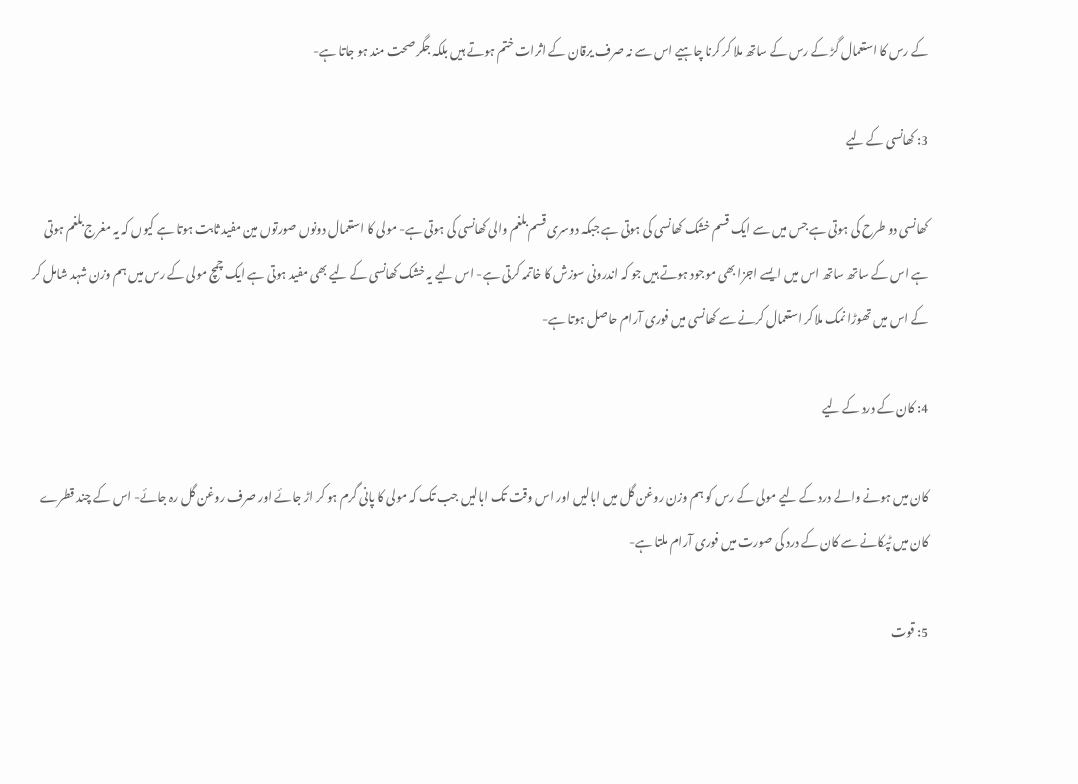کے رس کا استعمال گڑ کے رس کے ساتھ ملا کر کرنا چاہیے اس سے نہ صرف یرقان کے اثرات ختم ہوتے ہیں بلکہ جگر صحت مند ہو جاتا ہے-

3: کھانسی کے لیے

کھانسی دو طرح کی ہوتی ہے جس میں سے ایک قسم خشک کھانسی کی ہوتی ہے جبکہ دوسری قسم بلغم والی کھانسی کی ہوتی ہے- مولی کا استعمال دونوں صورتوں مین مفید ثابت ہوتا ہے کیوں کہ یہ مغرج بلغم ہوتی ہے اس کے ساتھ ساتھ اس میں ایسے اجزا بھی موجود ہوتے ہیں جو کہ اندرونی سوزش کا خاتمہ کرتی ہے- اس لیے یہ خشک کھانسی کے لیے بھی مفید ہوتی ہے ایک چمچ مولی کے رس میں ہم وزن شہد شامل کر کے اس میں تھوڑا نمک ملاکر استعمال کرنے سے کھانسی میں فوری آرام حاصل ہوتا ہے-

4: کان کے درد کے لیے

کان میں ہونے والے درد کے لیے مولی کے رس کو ہم وزن روغن گل میں ابالیں اور اس وقت تک ابالیں جب تک کہ مولی کا پانی گرم ہو کر اڑ جائے اور صرف روغن گل رہ جائے- اس کے چند قطرے کان میں ٹپکانے سے کان کے درد کی صورت میں فوری آرام ملتا ہے-

5: قوت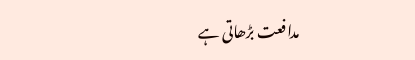مدافعت بڑھاتی ہے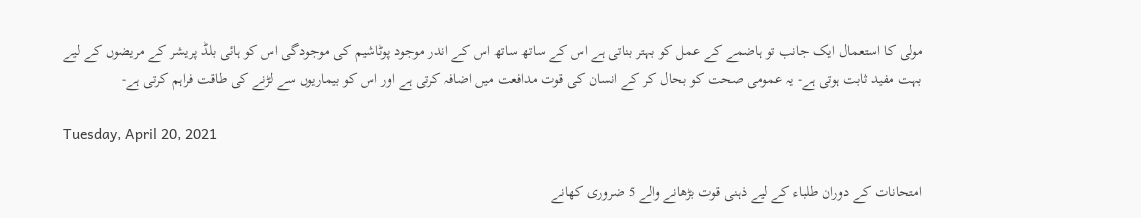مولی کا استعمال ایک جانب تو ہاضمے کے عمل کو بہتر بناتی ہے اس کے ساتھ ساتھ اس کے اندر موجود پوٹاشیم کی موجودگی اس کو ہائی بلڈ پریشر کے مریضوں کے لیے بہت مفید ثابت ہوتی ہے- یہ عمومی صحت کو بحال کر کے انسان کی قوت مدافعت میں اضافہ کرتی ہے اور اس کو بیماریوں سے لڑنے کی طاقت فراہم کرتی ہے-

Tuesday, April 20, 2021

امتحانات کے دوران طلباء کے لیے ذہنی قوت بڑھانے والے 5 ضروری کھانے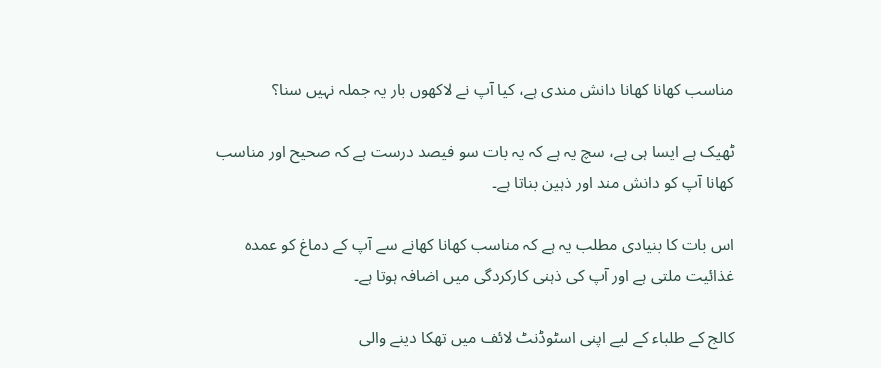مناسب کھانا کھانا دانش مندی ہے، کیا آپ نے لاکھوں بار یہ جملہ نہیں سنا؟

ٹھیک ہے ایسا ہی ہے، سچ یہ ہے کہ یہ بات سو فیصد درست ہے کہ صحیح اور مناسب کھانا آپ کو دانش مند اور ذہین بناتا ہے۔

اس بات کا بنیادی مطلب یہ ہے کہ مناسب کھانا کھانے سے آپ کے دماغ کو عمدہ غذائیت ملتی ہے اور آپ کی ذہنی کارکردگی میں اضافہ ہوتا ہے۔

کالج کے طلباء کے لیے اپنی اسٹوڈنٹ لائف میں تھکا دینے والی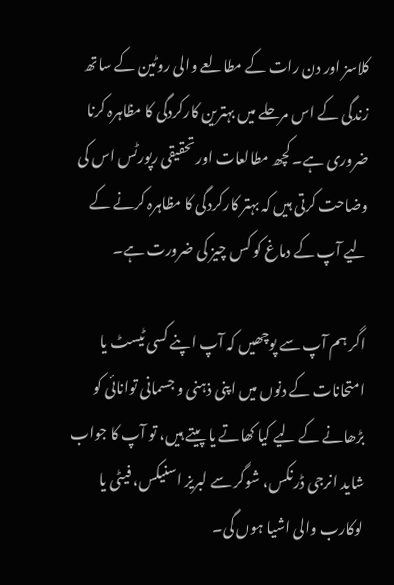کلاسز اور دن رات کے مطالعے والی روٹین کے ساتھ زندگی کے اس مرحلے میں بہترین کارکردگی کا مظاہرہ کرنا ضروری ہے۔ کچھ مطالعات اور تحقیقی رپورٹس اس کی وضاحت کرتی ہیں کہ بہتر کارکردگی کا مظاہرہ کرنے کے لیے آپ کے دماغ کو کس چیز کی ضرورت ہے۔

اگر ہم آپ سے پوچھیں کہ آپ اپنے کسی ٹیسٹ یا امتحانات کے دنوں میں اپنی ذہنی و جسمانی توانائی کو بڑھانے کے لیے کیا کھاتے یا پیتے ہیں، تو آپ کا جواب شاید انرجی ڈرنکس، شوگر سے لبریز اسنیکس، فیٹی یا لوکارب والی اشیا ہوں گی۔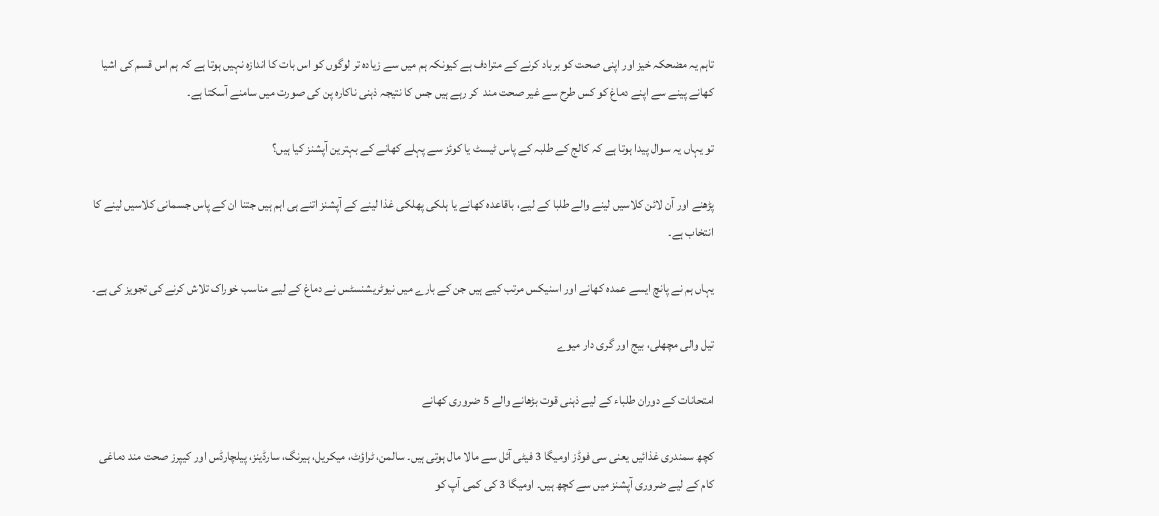تاہم یہ مضحکہ خیز اور اپنی صحت کو برباد کرنے کے مترادف ہے کیونکہ ہم میں سے زیادہ تر لوگوں کو اس بات کا اندازہ نہیں ہوتا ہے کہ ہم اس قسم کی اشیا کھانے پینے سے اپنے دماغ کو کس طرح سے غیر صحت مند  کر رہے ہیں جس کا نتیجہ ذہنی ناکارہ پن کی صورت میں سامنے آسکتا ہے۔

تو یہاں یہ سوال پیدا ہوتا ہے کہ کالج کے طلبہ کے پاس ٹیسٹ یا کوئز سے پہلے کھانے کے بہترین آپشنز کیا ہیں؟

پڑھنے اور آن لائن کلاسیں لینے والے طلبا کے لیے، باقاعدہ کھانے یا ہلکی پھلکی غذا لینے کے آپشنز اتنے ہی اہم ہیں جتنا ان کے پاس جسمانی کلاسیں لینے کا انتخاب ہے۔

یہاں ہم نے پانچ ایسے عمدہ کھانے اور اسنیکس مرتب کیے ہیں جن کے بارے میں نیوٹریشنسٹس نے دماغ کے لیے مناسب خوراک تلاش کرنے کی تجویز کی ہے۔

تیل والی مچھلی، بیج اور گری دار میوے

امتحانات کے دوران طلباء کے لیے ذہنی قوت بڑھانے والے 5 ضروری کھانے

کچھ سمندری غذائیں یعنی سی فوڈز اومیگا 3 فیٹی آئل سے مالا مال ہوتی ہیں۔ سالمن، ٹراؤٹ، میکریل، ہیرنگ، سارڈینز، پیلچارڈس اور کیپرز صحت مند دماغی کام کے لیے ضروری آپشنز میں سے کچھ ہیں۔ اومیگا 3 کی کمی آپ کو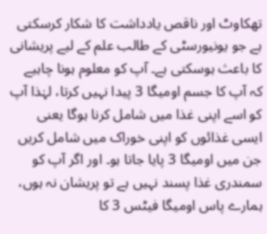تھکاوٹ اور ناقص یادداشت کا شکار کرسکتی ہے جو یونیورسٹی کے طالب علم کے لیے پریشانی کا باعث ہوسکتی ہے۔ آپ کو معلوم ہونا چاہیے کہ آپ کا جسم اومیگا 3 پیدا نہیں کرتا، لہٰذا آپ کو اسے اپنی غذا میں شامل کرنا ہوگا یعنی ایسی غذائوں کو اپنی خوراک میں شامل کریں جن میں اومیگا 3 پایا جاتا ہو۔ اور اگر آپ کو سمندری غذا پسند نہیں ہے تو پریشان نہ ہوں، ہمارے پاس اومیگا فیٹس 3 کا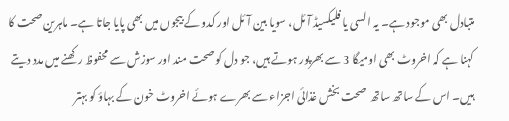متبادل بھی موجود ہے۔ یہ السی یا فلیکسیڈ آئل، سویا بین آئل اور کدو کے بیجوں میں بھی پایا جاتا ہے۔ ماہرین صحت کا کہنا ہے کہ اخروٹ بھی اومیگا 3 سے بھرپور ہوتے ہیں، جو دل کو صحت مند اور سوزش سے محفوظ رکھنے میں مدد دیتے ہیں۔ اس کے ساتھ ساتھ  صحت بخش غذائی اجزاء سے بھرے ہوئے اخروٹ خون کے بہاؤ کو بہتر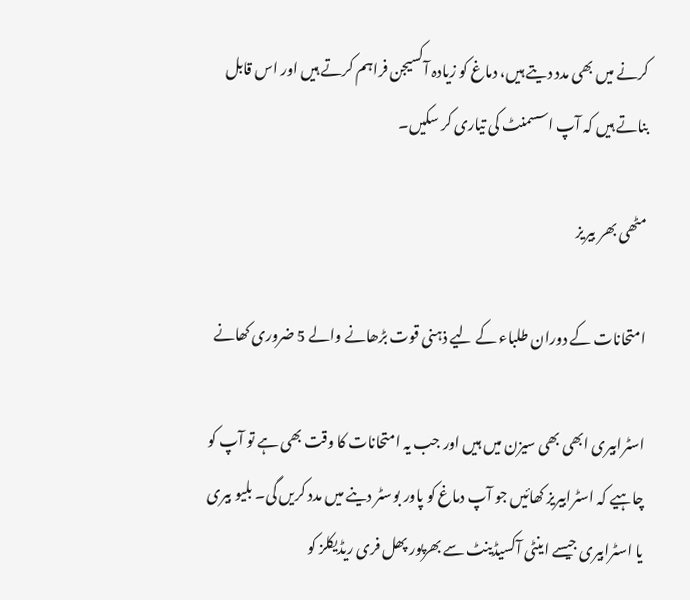کرنے میں بھی مدد دیتے ہیں، دماغ کو زیادہ آکسیجن فراہم کرتے ہیں اور اس قابل بناتے ہیں کہ آپ اسسمنٹ کی تیاری کر سکیں۔

مٹھی بھر بیریز

امتحانات کے دوران طلباء کے لیے ذہنی قوت بڑھانے والے 5 ضروری کھانے

اسٹرابیری ابھی بھی سیزن میں ہیں اور جب یہ امتحانات کا وقت بھی ہے تو آپ کو چاہیے کہ اسٹرابیریز کھائیں جو آپ دماغ کو پاور بوسٹر دینے میں مدد کریں گی۔ بلیو بیری یا اسٹرابیری جیسے اینٹی آکسیڈینٹ سے بھرپور پھل فری ریڈیکلز کو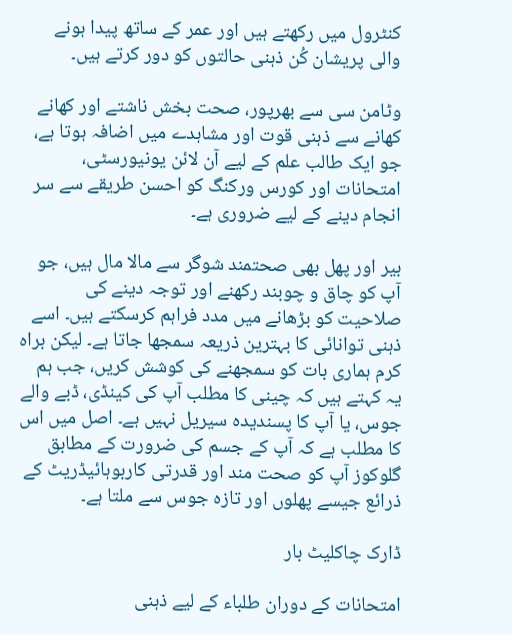کنٹرول میں رکھتے ہیں اور عمر کے ساتھ پیدا ہونے والی پریشان کُن ذہنی حالتوں کو دور کرتے ہیں۔

وٹامن سی سے بھرپور، صحت بخش ناشتے اور کھانے کھانے سے ذہنی قوت اور مشاہدے میں اضافہ ہوتا ہے، جو ایک طالب علم کے لیے آن لائن یونیورسٹی، امتحانات اور کورس ورکنگ کو احسن طریقے سے سر انجام دینے کے لیے ضروری ہے۔

بیر اور پھل بھی صحتمند شوگر سے مالا مال ہیں، جو آپ کو چاق و چوبند رکھنے اور توجہ دینے کی صلاحیت کو بڑھانے میں مدد فراہم کرسکتے ہیں۔ اسے ذہنی توانائی کا بہترین ذریعہ سمجھا جاتا ہے۔ لیکن براہ کرم ہماری بات کو سمجھنے کی کوشش کریں، جب ہم یہ کہتے ہیں کہ چینی کا مطلب آپ کی کینڈی، ڈبے والے جوس، یا آپ کا پسندیدہ سیریل نہیں ہے۔ اصل میں اس کا مطلب ہے کہ آپ کے جسم کی ضرورت کے مطابق گلوکوز آپ کو صحت مند اور قدرتی کاربوہائیڈریٹ کے ذرائع جیسے پھلوں اور تازہ جوس سے ملتا ہے۔

ڈارک چاکلیٹ بار

امتحانات کے دوران طلباء کے لیے ذہنی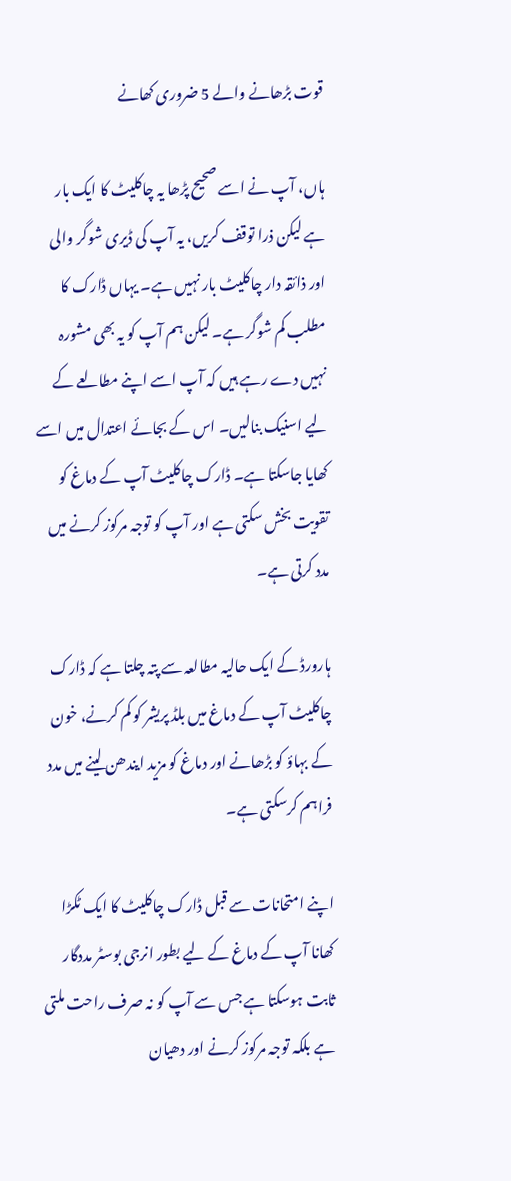قوت بڑھانے والے 5 ضروری کھانے

ہاں، آپ نے اسے صحیح پڑھا یہ چاکلیٹ کا ایک بار ہے لیکن ذرا توقف کریں، یہ آپ کی ڈیری شوگر والی اور ذائقہ دار چاکلیٹ بار نہیں ہے۔ یہاں ڈارک کا مطلب کم شوگر ہے۔ لیکن ہم آپ کو یہ بھی مشورہ نہیں دے رہے ہیں کہ آپ اسے اپنے مطالعے کے لیے اسنیک بنالیں۔ اس کے بجائے اعتدال میں اسے کھایا جاسکتا ہے۔ ڈارک چاکلیٹ آپ کے دماغ کو تقویت بخش سکتی ہے اور آپ کو توجہ مرکوز کرنے میں مدد کرتی ہے۔

ہارورڈ کے ایک حالیہ مطالعہ سے پتہ چلتا ہے کہ ڈارک چاکلیٹ آپ کے دماغ میں بلڈ پریشر کو کم کرنے، خون کے بہاؤ کو بڑھانے اور دماغ کو مزید ایندھن لینے میں مدد فراہم کرسکتی ہے۔

اپنے امتحانات سے قبل ڈارک چاکلیٹ کا ایک ٹکڑا کھانا آپ کے دماغ کے لیے بطور انرجی بوسٹر مددگار ثابت ہوسکتا ہے جس سے آپ کو نہ صرف راحت ملتی ہے بلکہ توجہ مرکوز کرنے اور دھیان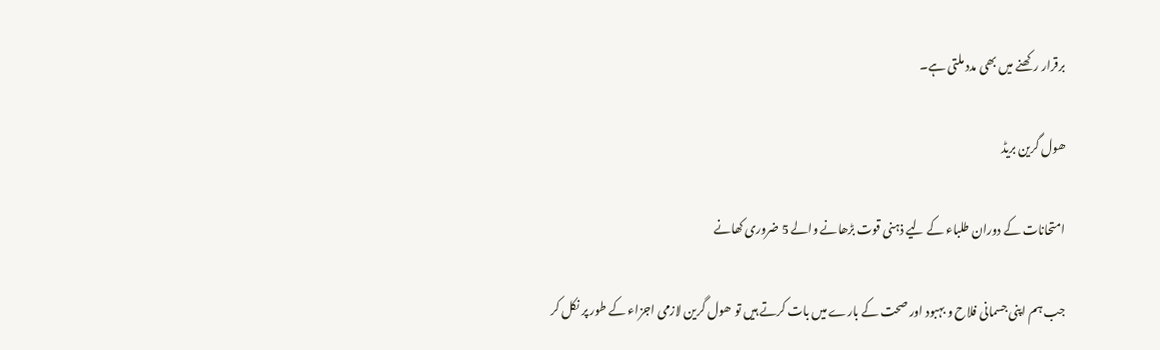برقرار رکھنے میں بھی مدد ملتی ہے۔

ھول گرین بریڈ

امتحانات کے دوران طلباء کے لیے ذہنی قوت بڑھانے والے 5 ضروری کھانے

جب ہم اپنی جسمانی فلاح و بہبود اور صحت کے بارے میں بات کرتے ہیں تو ھول گرین لازمی اجزاء کے طور پر نکل کر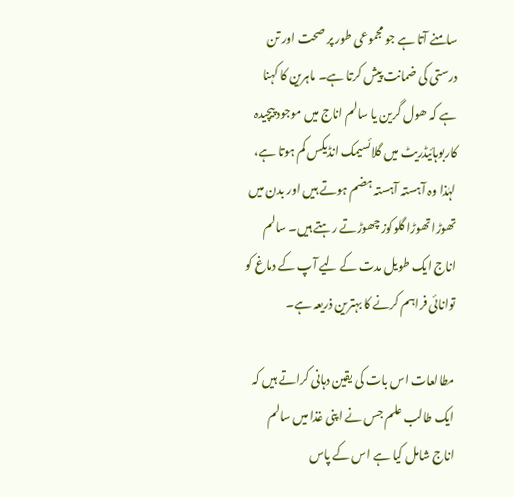سامنے آتا ہے جو مجموعی طور پر صحت اور تن درستی کی ضمانت پیش کرتا ہے۔ ماہرین کا کہنا ہے کہ ھول گرین یا سالم اناج میں موجود پیچیدہ کاربوہائیڈریٹ میں گلائسیمک انڈیکس کم ہوتا ہے، لہٰذا وہ آہستہ آہستہ ہضم ہوتے ہیں اور بدن میں تھوڑا تھوڑا گلوکوز چھوڑتے رہتے ہیں۔ سالم اناج ایک طویل مدت کے لیے آپ کے دماغ کو توانائی فراہم کرنے کا بہترین ذریعہ ہے۔

مطالعات اس بات کی یقین دہانی کراتے ہیں کہ ایک طالب علم جس نے اپنی غذا میں سالم اناج شامل کیا ہے اس کے پاس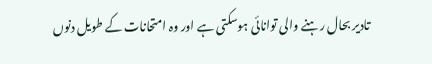تادیر بحال رہنے والی توانائی ہوسکتی ہے اور وہ امتحانات کے طویل دنوں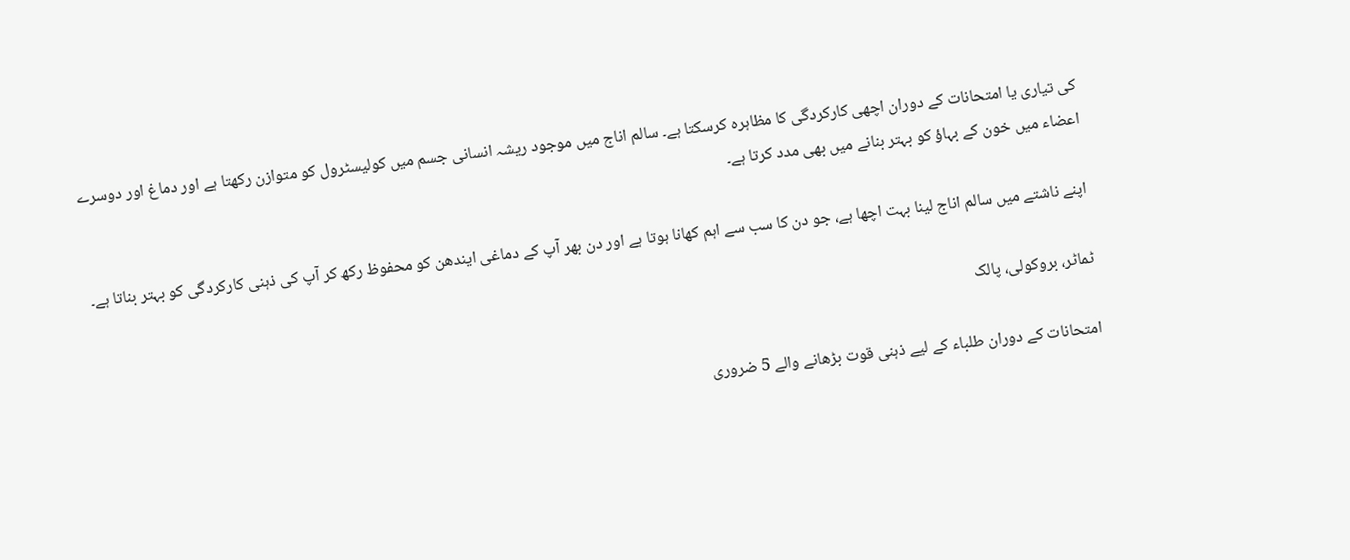کی تیاری یا امتحانات کے دوران اچھی کارکردگی کا مظاہرہ کرسکتا ہے۔ سالم اناج میں موجود ریشہ انسانی جسم میں کولیسٹرول کو متوازن رکھتا ہے اور دماغ اور دوسرے اعضاء میں خون کے بہاؤ کو بہتر بنانے میں بھی مدد کرتا ہے۔

اپنے ناشتے میں سالم اناج لینا بہت اچھا ہے، جو دن کا سب سے اہم کھانا ہوتا ہے اور دن بھر آپ کے دماغی ایندھن کو محفوظ رکھ کر آپ کی ذہنی کارکردگی کو بہتر بناتا ہے۔

ٹماٹر، بروکولی، پالک

امتحانات کے دوران طلباء کے لیے ذہنی قوت بڑھانے والے 5 ضروری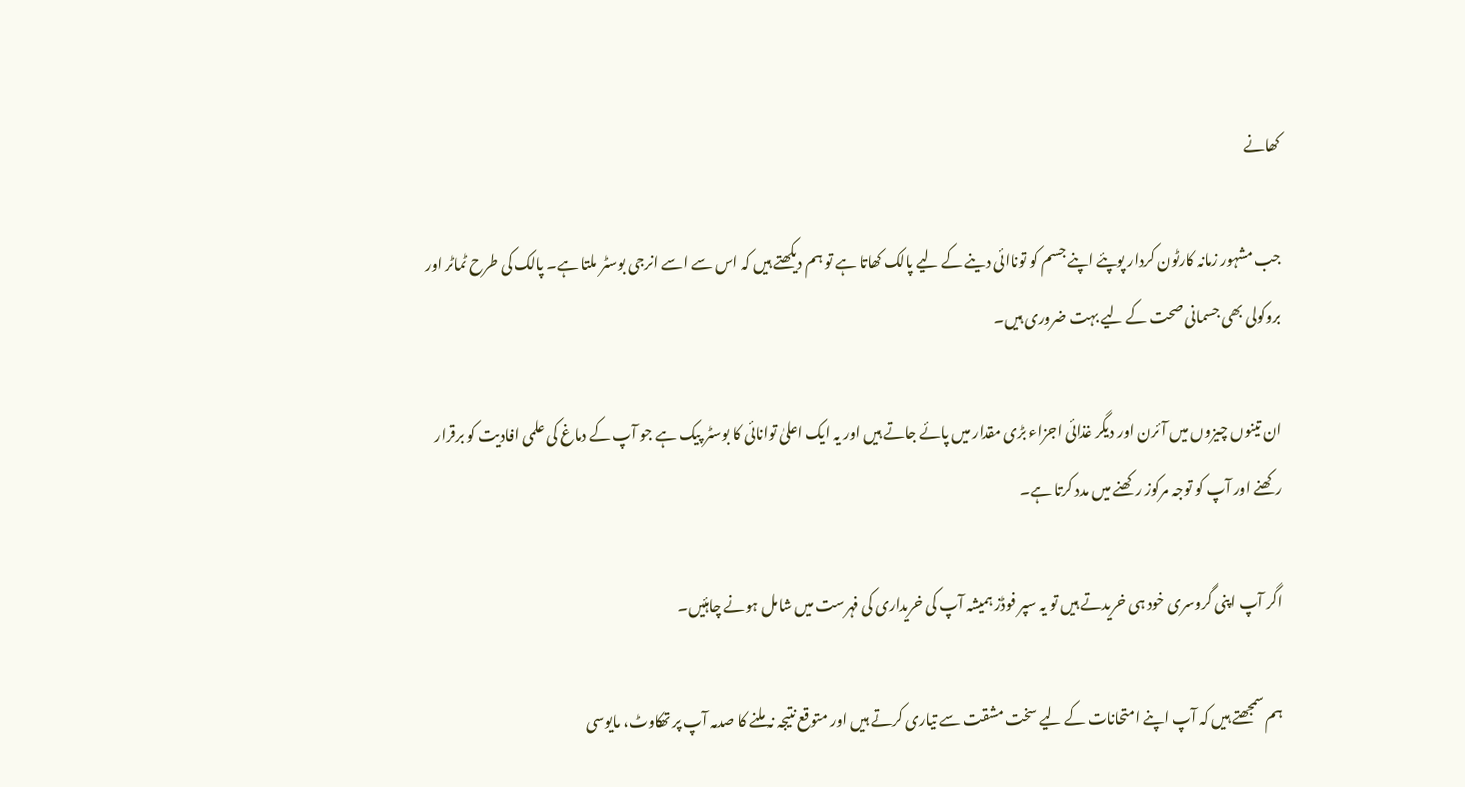کھانے

جب مشہور زمانہ کارٹون کردار پوپئے اپنے جسم کو توناائی دینے کے لیے پالک کھاتا ہے تو ہم دیکھتے ہیں کہ اس سے اسے انرجی بوسٹر ملتا ہے۔ پالک کی طرح ٹماٹر اور بروکولی بھی جسمانی صحت کے لیے بہت ضروری ہیں۔

ان تینوں چیزوں میں آئرن اور دیگر غذائی اجزاء بڑی مقدار میں پائے جاتے ہیں اور یہ ایک اعلیٰ توانائی کا بوسٹر پیک ہے جو آپ کے دماغ کی علمی افادیت کو برقرار رکھنے اور آپ کو توجہ مرکوز رکھنے میں مدد کرتا ہے۔

اگر آپ اپنی گروسری خود ہی خریدتے ہیں تو یہ سپر فوڈز ہمیشہ آپ کی خریداری کی فہرست میں شامل ہونے چاہئیں۔

ہم سمجھتے ہیں کہ آپ اپنے امتحانات کے لیے سخت مشقت سے تیاری کرتے ہیں اور متوقع نتیجہ نہ ملنے کا صدمہ آپ پر تھکاوٹ، مایوسی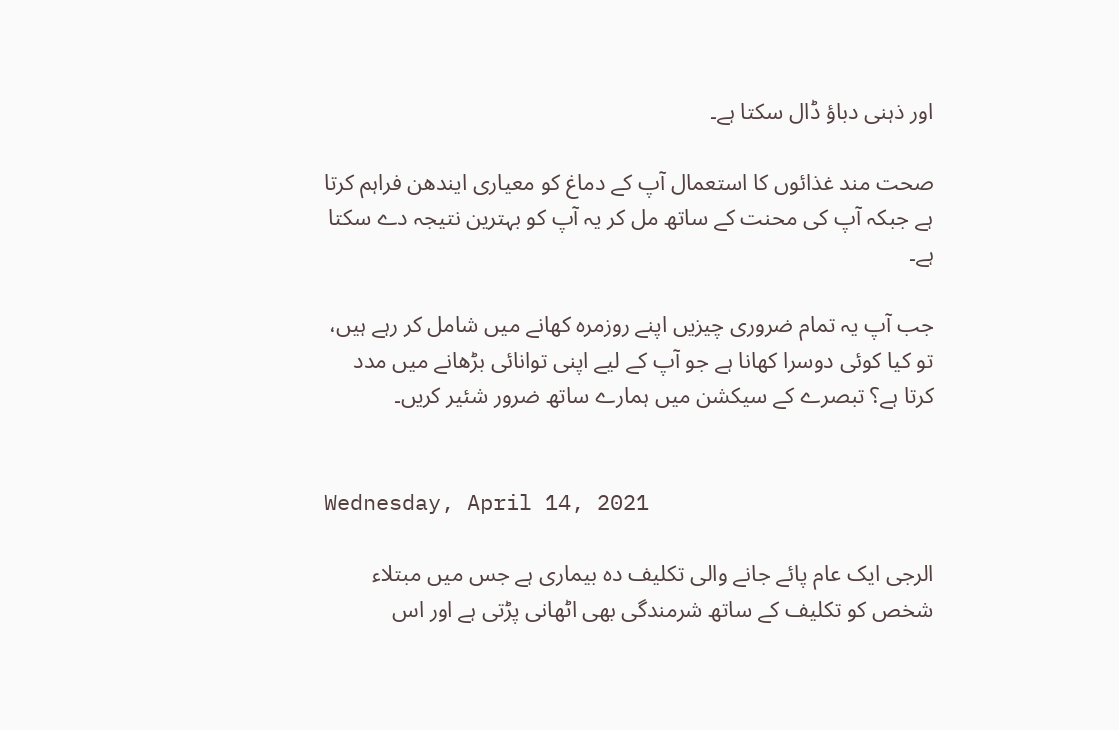اور ذہنی دباؤ ڈال سکتا ہے۔

صحت مند غذائوں کا استعمال آپ کے دماغ کو معیاری ایندھن فراہم کرتا ہے جبکہ آپ کی محنت کے ساتھ مل کر یہ آپ کو بہترین نتیجہ دے سکتا ہے۔

جب آپ یہ تمام ضروری چیزیں اپنے روزمرہ کھانے میں شامل کر رہے ہیں، تو کیا کوئی دوسرا کھانا ہے جو آپ کے لیے اپنی توانائی بڑھانے میں مدد کرتا ہے؟ تبصرے کے سیکشن میں ہمارے ساتھ ضرور شئیر کریں۔


Wednesday, April 14, 2021

الرجی ایک عام پائے جانے والی تکلیف دہ بیماری ہے جس میں مبتلاء شخص کو تکلیف کے ساتھ شرمندگی بھی اٹھانی پڑتی ہے اور اس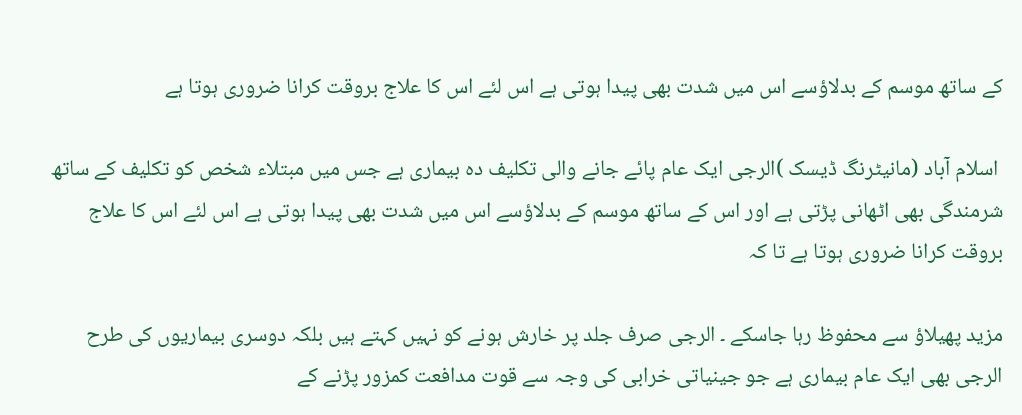کے ساتھ موسم کے بدلاؤسے اس میں شدت بھی پیدا ہوتی ہے اس لئے اس کا علاج بروقت کرانا ضروری ہوتا ہے

 اسلام آباد (مانیٹرنگ ڈیسک )الرجی ایک عام پائے جانے والی تکلیف دہ بیماری ہے جس میں مبتلاء شخص کو تکلیف کے ساتھ شرمندگی بھی اٹھانی پڑتی ہے اور اس کے ساتھ موسم کے بدلاؤسے اس میں شدت بھی پیدا ہوتی ہے اس لئے اس کا علاج بروقت کرانا ضروری ہوتا ہے تا کہ

مزید پھیلاؤ سے محفوظ رہا جاسکے ۔ الرجی صرف جلد پر خارش ہونے کو نہیں کہتے ہیں بلکہ دوسری بیماریوں کی طرح الرجی بھی ایک عام بیماری ہے جو جینیاتی خرابی کی وجہ سے قوت مدافعت کمزور پڑنے کے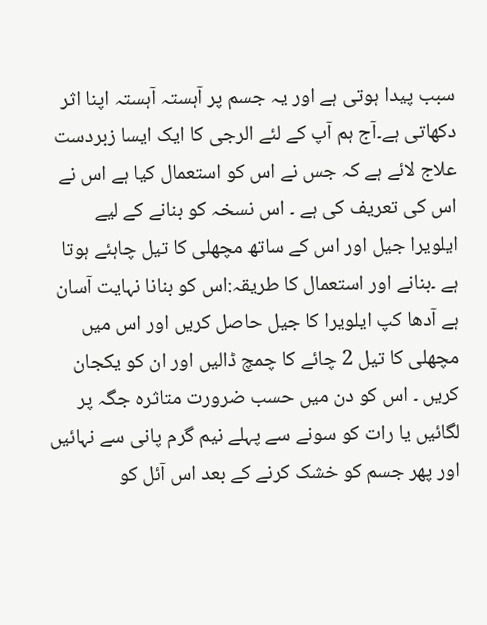سبب پیدا ہوتی ہے اور یہ جسم پر آہستہ آہستہ اپنا اثر دکھاتی ہے۔آج ہم آپ کے لئے الرجی کا ایک ایسا زبردست علاج لائے ہے کہ جس نے اس کو استعمال کیا ہے اس نے اس کی تعریف کی ہے ۔ اس نسخہ کو بنانے کے لیے ایلویرا جیل اور اس کے ساتھ مچھلی کا تیل چاہئے ہوتا ہے ۔بنانے اور استعمال کا طریقہ:اس کو بنانا نہایت آسان ہے آدھا کپ ایلویرا کا جیل حاصل کریں اور اس میں مچھلی کا تیل 2 چائے کا چمچ ڈالیں اور ان کو یکجان کریں ۔ اس کو دن میں حسب ضرورت متاثرہ جگہ پر لگائیں یا رات کو سونے سے پہلے نیم گرم پانی سے نہائیں اور پھر جسم کو خشک کرنے کے بعد اس آئل کو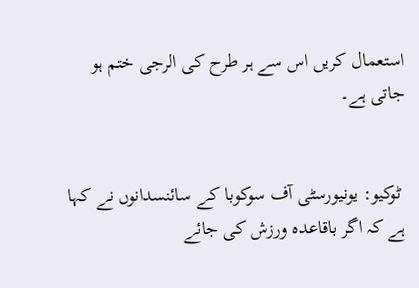استعمال کریں اس سے ہر طرح کی الرجی ختم ہو جاتی ہے۔


 ٹوکیو: یونیورسٹی آف سوکوبا کے سائنسدانوں نے کہا ہے کہ اگر باقاعدہ ورزش کی جائے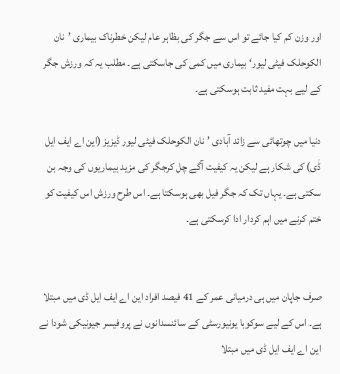اور وزن کم کیا جائے تو اس سے جگر کی بظاہر عام لیکن خطرناک بیماری ’نان الکوحلک فیٹی لیور‘ بیماری میں کمی کی جاسکتی ہے۔ مطلب یہ کہ ورزش جگر کے لیے بہت مفید ثابت ہوسکتی ہے۔

دنیا میں چوتھائی سے زائد آبادی ’نان الکوحلک فیٹی لیور ڈیزیز (این اے ایف ایل ڈٰی) کی شکار ہے لیکن یہ کیفیت آگے چل کرجگر کی مزید بیماریوں کی وجہ بن سکتی ہے۔ یہاں تک کہ جگر فیل بھی ہوسکتا ہے۔ اس طرح ورزش اس کیفیت کو ختم کرنے میں اہم کردار ادا کرسکتی ہے۔


صرف جاپان میں ہی درمیانی عمر کے 41 فیصد افراد این اے ایف ایل ڈی میں مبتلا ہے۔ اس کے لیے سوکوبا یونیورسٹی کے سائنسدانوں نے پروفیسر جیونیکی شودا نے این اے ایف ایل ڈی میں مبتلا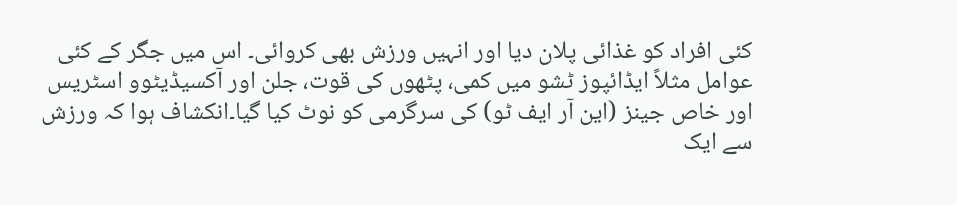کئی افراد کو غذائی پلان دیا اور انہیں ورزش بھی کروائی۔ اس میں جگر کے کئی عوامل مثلاً ایڈائپوز ٹشو میں کمی، پٹھوں کی قوت، جلن اور آکسیڈیٹوو اسٹریس اور خاص جینز (این آر ایف ٹو) کی سرگرمی کو نوٹ کیا گیا۔انکشاف ہوا کہ ورزش سے ایک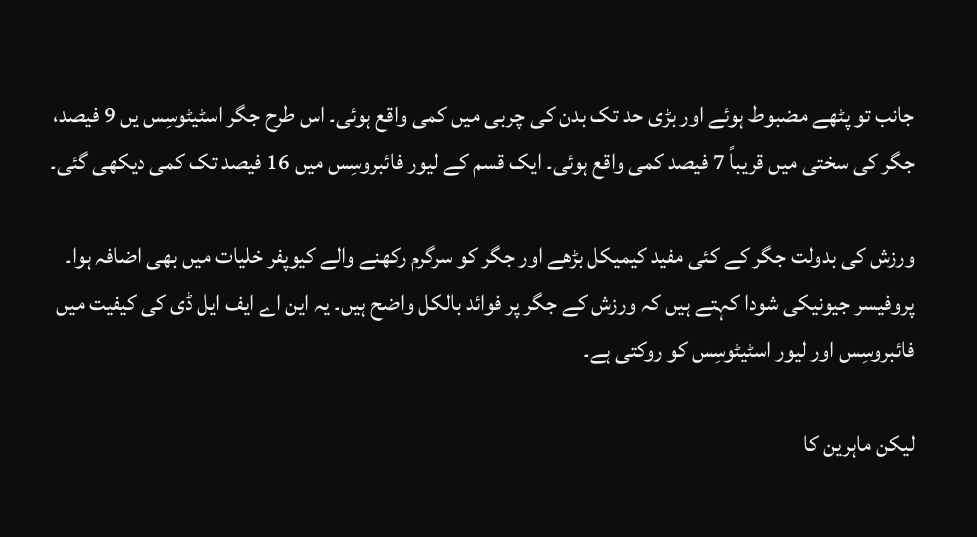جانب تو پٹھے مضبوط ہوئے اور بڑی حد تک بدن کی چربی میں کمی واقع ہوئی۔ اس طرح جگر اسٹیٹوسِس یں 9 فیصد، جگر کی سختی میں قریباً 7 فیصد کمی واقع ہوئی۔ ایک قسم کے لیور فائبروسِس میں 16 فیصد تک کمی دیکھی گئی۔

ورزش کی بدولت جگر کے کئی مفید کیمیکل بڑھے اور جگر کو سرگرم رکھنے والے کیوپفر خلیات میں بھی اضافہ ہوا۔ پروفیسر جیونیکی شودا کہتے ہیں کہ ورزش کے جگر پر فوائد بالکل واضح ہیں۔ یہ این اے ایف ایل ڈی کی کیفیت میں فائبروسِس اور لیور اسٹیٹوسِس کو روکتی ہے۔

لیکن ماہرین کا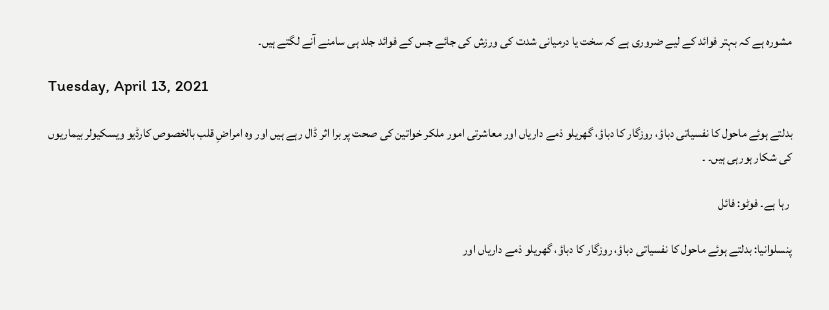مشورہ ہے کہ بہتر فوائد کے لیے ضروری ہے کہ سخت یا درمیانی شدت کی ورزش کی جائے جس کے فوائد جلد ہی سامنے آنے لگتے ہیں۔

Tuesday, April 13, 2021

بدلتے ہوئے ماحول کا نفسیاتی دباؤ، روزگار کا دباؤ، گھریلو ذمے داریاں اور معاشرتی امور ملکر خواتین کی صحت پر برا اثر ڈال رہے ہیں اور وہ امراضِ قلب بالخصوص کارڈیو ویسکیولر بیماریوں کی شکار ہورہی ہیں۔ ۔

 رہا ہے۔ فوٹو: فائل

پنسلوانیا: بدلتے ہوئے ماحول کا نفسیاتی دباؤ، روزگار کا دباؤ، گھریلو ذمے داریاں اور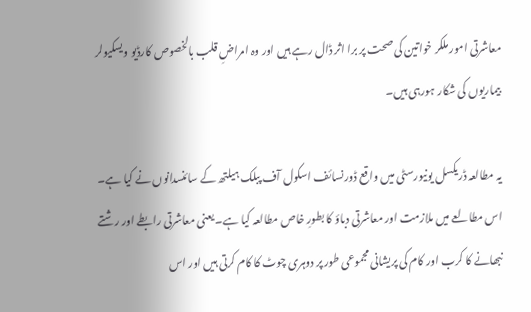معاشرتی امور ملکر خواتین کی صحت پر برا اثر ڈال رہے ہیں اور وہ امراضِ قلب بالخصوص کارڈیو ویسکیولر بیماریوں کی شکار ہورہی ہیں۔

یہ مطالعہ ڈریکسل یونیورسٹی میں واقع ڈورنسائف اسکول آف پبلک ہیلتھ کے سائنسدانوں نے کیا ہے۔ اس مطالعے میں ملازمت اور معاشرتی دباؤ کا بطورِ خاص مطالعہ کیا ہے۔ یعنی معاشرتی رابطے اور رشتے نبھانے کا کرب اور کام کی پریشانی مجموعی طور پر دوہری چوٹ کا کام کرتی ہیں اور اس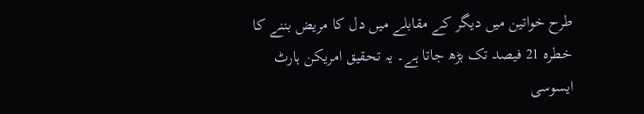طرح خواتین میں دیگر کے مقابلے میں دل کا مریض بننے کا خطرہ 21 فیصد تک بڑھ جاتا ہے۔ یہ تحقیق امریکن ہارٹ ایسوسی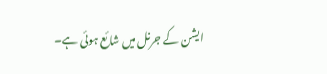ایشن کے جرنل میں شائع ہوئی ہے۔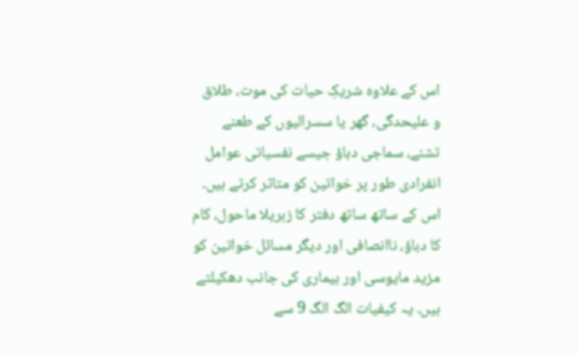اس کے علاوہ شریکِ حیات کی موت، طلاق و علیحدگی، گھر یا سسرالیوں کے طعنے تشنے، سماجی دباؤ جیسے نفسیاتی عوامل انفرادی طور پر خواتین کو متاثر کرتے ہیں۔ اس کے ساتھ ساتھ دفتر کا زہریلا ماحول، کام کا دباؤ، ناانصافی اور دیگر مسائل خواتین کو مزید مایوسی اور بیماری کی جانب دھکیلتے ہیں۔ یہ کیفیات الگ الگ 9 سے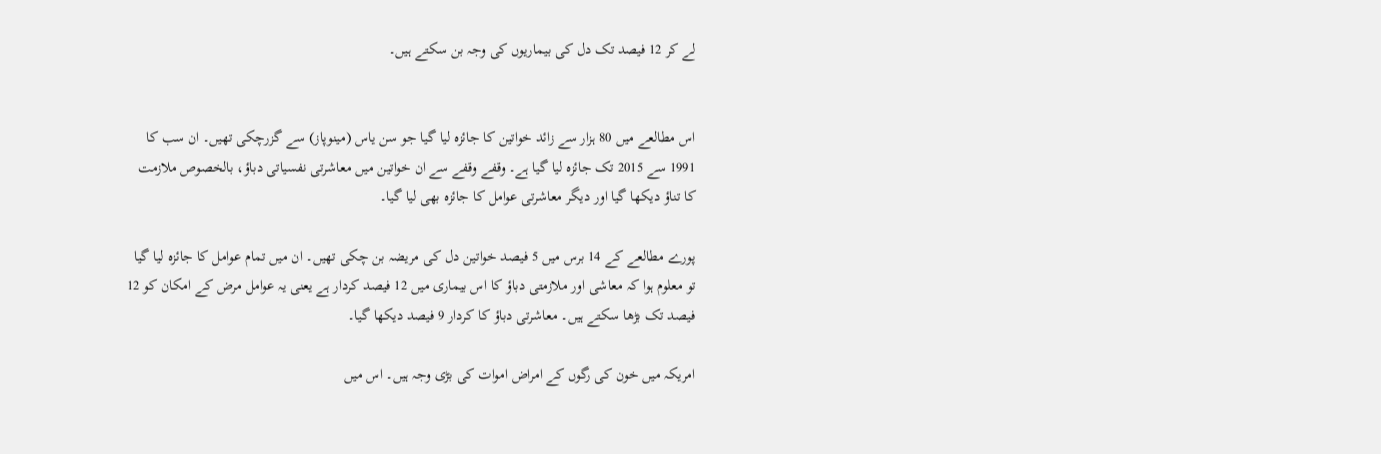لے کر 12 فیصد تک دل کی بیماریوں کی وجہ بن سکتے ہیں۔


اس مطالعے میں 80 ہزار سے زائد خواتین کا جائزہ لیا گیا جو سن یاس (مینوپاز) سے گزرچکی تھیں۔ ان سب کا 1991 سے 2015 تک جائزہ لیا گیا ہے۔ وقفے وقفے سے ان خواتین میں معاشرتی نفسیاتی دباؤ، بالخصوص ملازمت کا تناؤ دیکھا گیا اور دیگر معاشرتی عوامل کا جائزہ بھی لیا گیا۔

پورے مطالعے کے 14 برس میں 5 فیصد خواتین دل کی مریضہ بن چکی تھیں۔ ان میں تمام عوامل کا جائزہ لیا گیا تو معلوم ہوا کہ معاشی اور ملازمتی دباؤ کا اس بیماری میں 12 فیصد کردار ہے یعنی یہ عوامل مرض کے امکان کو 12 فیصد تک بڑھا سکتے ہیں۔ معاشرتی دباؤ کا کردار 9 فیصد دیکھا گیا۔

امریکہ میں خون کی رگوں کے امراض اموات کی بڑی وجہ ہیں۔ اس میں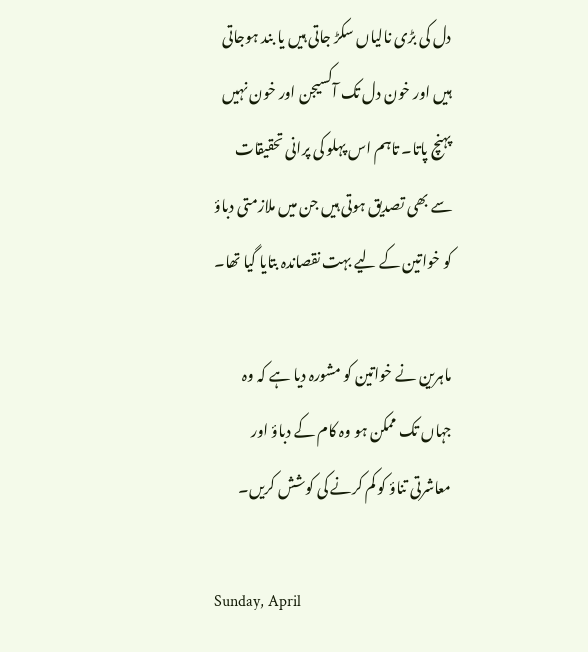دل کی بڑی نالیاں سکڑ جاتی ہیں یا بند ہوجاتی ہیں اور خون دل تک آکسیجن اور خون نہیں پہنچ پاتا۔ تاہم اس پہلو کی پرانی تحقیقات سے بھی تصدیق ہوتی ہیں جن میں ملازمتی دباؤ کو خواتین کے لیے بہت نقصاندہ بتایا گیا تھا۔

ماہرین نے خواتین کو مشورہ دیا ہے کہ وہ جہاں تک ممکن ہو وہ کام کے دباؤ اور معاشرتی تناؤ کو کم کرنے کی کوشش کریں۔

Sunday, April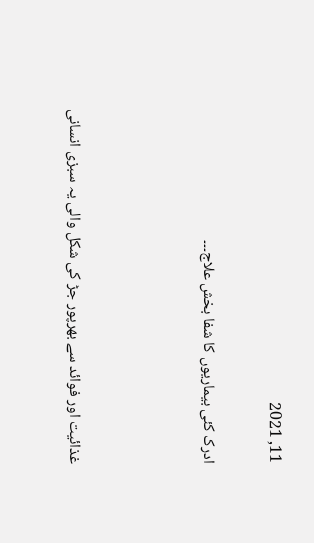11, 2021

ادرک کئی بیماریوں کا شفا بخش علاج۔۔۔



غذائیت اور فوائد سے بھرپور جڑ کی شکل والی یہ سبزی انسانی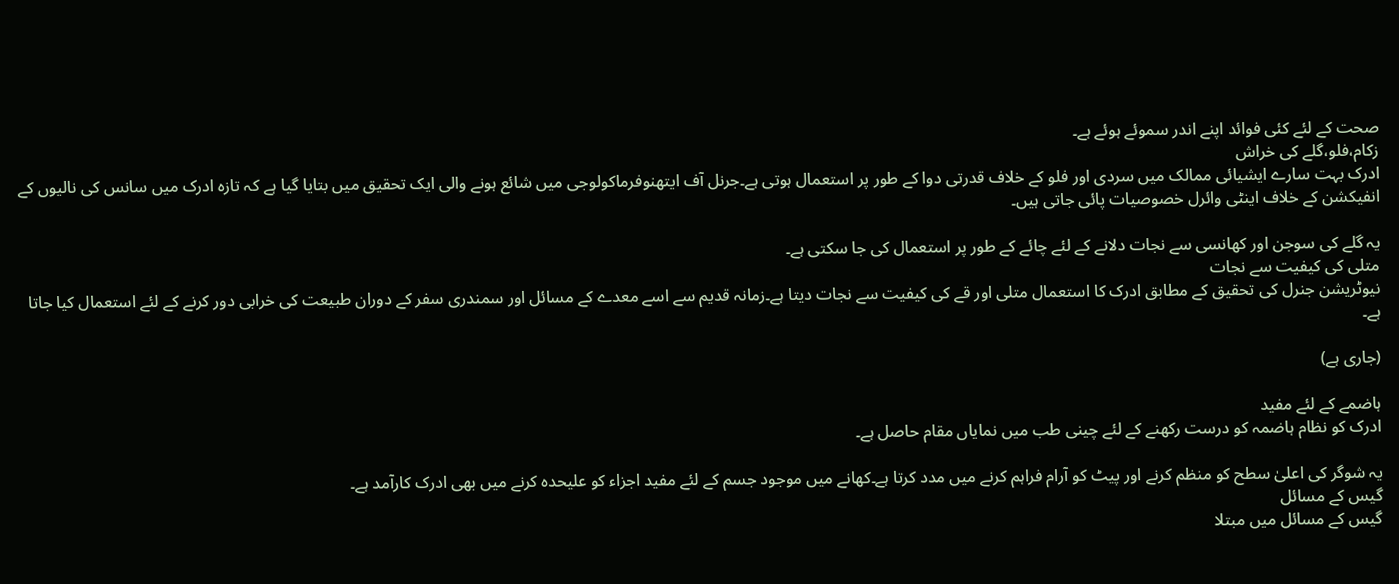صحت کے لئے کئی فوائد اپنے اندر سموئے ہوئے ہے۔
زکام،فلو،گلے کی خراش
ادرک بہت سارے ایشیائی ممالک میں سردی اور فلو کے خلاف قدرتی دوا کے طور پر استعمال ہوتی ہے۔جرنل آف ایتھنوفرماکولوجی میں شائع ہونے والی ایک تحقیق میں بتایا گیا ہے کہ تازہ ادرک میں سانس کی نالیوں کے انفیکشن کے خلاف اینٹی وائرل خصوصیات پائی جاتی ہیں۔

یہ گلے کی سوجن اور کھانسی سے نجات دلانے کے لئے چائے کے طور پر استعمال کی جا سکتی ہے۔
متلی کی کیفیت سے نجات
نیوٹریشن جنرل کی تحقیق کے مطابق ادرک کا استعمال متلی اور قے کی کیفیت سے نجات دیتا ہے۔زمانہ قدیم سے اسے معدے کے مسائل اور سمندری سفر کے دوران طبیعت کی خرابی دور کرنے کے لئے استعمال کیا جاتا ہے۔

(جاری ہے)

ہاضمے کے لئے مفید
ادرک کو نظام ہاضمہ کو درست رکھنے کے لئے چینی طب میں نمایاں مقام حاصل ہے۔

یہ شوگر کی اعلیٰ سطح کو منظم کرنے اور پیٹ کو آرام فراہم کرنے میں مدد کرتا ہے۔کھانے میں موجود جسم کے لئے مفید اجزاء کو علیحدہ کرنے میں بھی ادرک کارآمد ہے۔
گیس کے مسائل
گیس کے مسائل میں مبتلا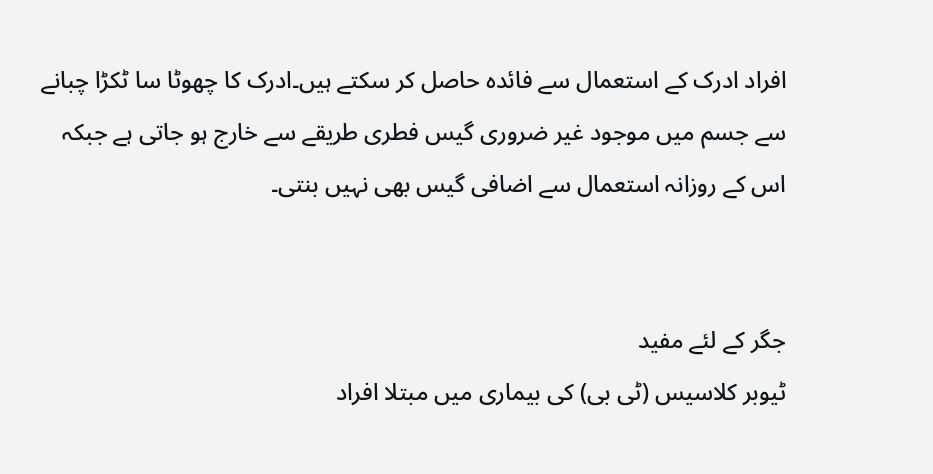افراد ادرک کے استعمال سے فائدہ حاصل کر سکتے ہیں۔ادرک کا چھوٹا سا ٹکڑا چبانے سے جسم میں موجود غیر ضروری گیس فطری طریقے سے خارج ہو جاتی ہے جبکہ اس کے روزانہ استعمال سے اضافی گیس بھی نہیں بنتی۔


جگر کے لئے مفید
ٹیوبر کلاسیس (ٹی بی) کی بیماری میں مبتلا افراد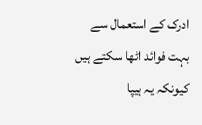ادرک کے استعمال سے بہت فوائد اٹھا سکتے ہیں کیونکہ یہ ہیپا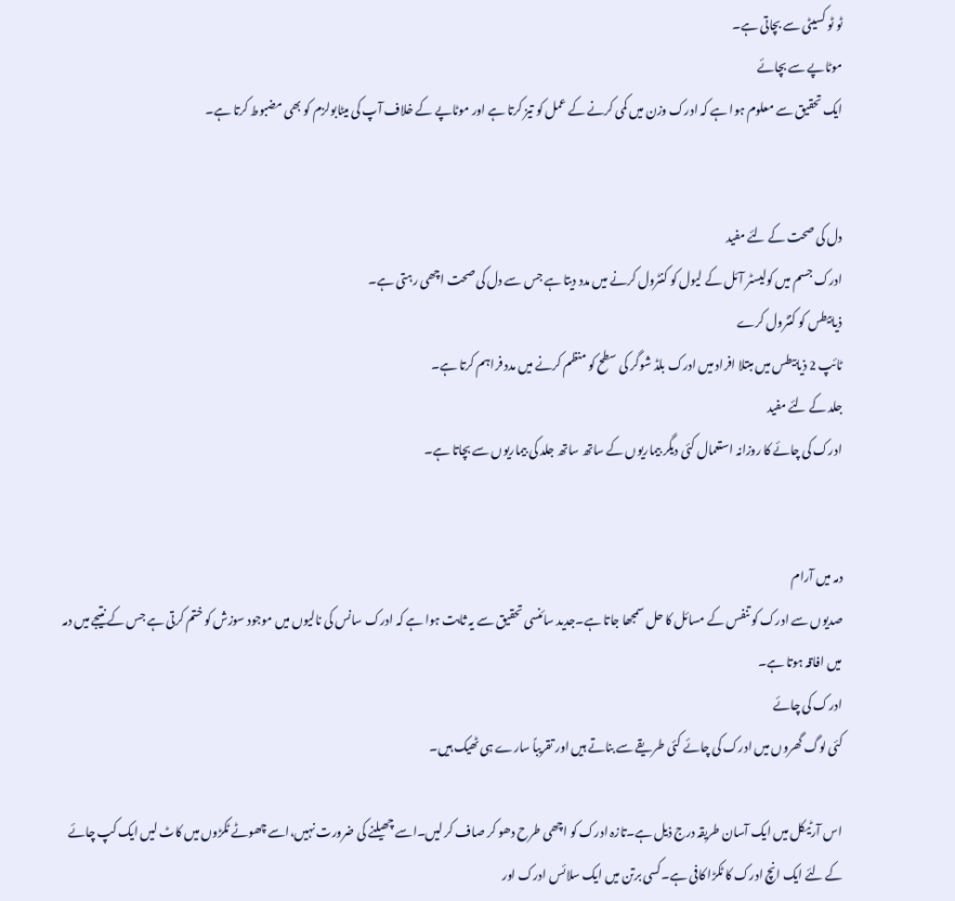ٹو ٹو کسیٹی سے بچاتی ہے۔
موٹاپے سے بچائے
ایک تحقیق سے معلوم ہوا ہے کہ ادرک وزن میں کمی کرنے کے عمل کو تیز کرتا ہے اور موٹاپے کے خلاف آپ کی میٹابولزم کو بھی مضبوط کرتا ہے۔


دل کی صحت کے لئے مفید
ادرک جسم میں کولیسٹر آئل کے لیول کو کنٹرول کرنے میں مدد دیتا ہے جس سے دل کی صحت اچھی رہتی ہے۔
ذیابیطس کو کنٹرول کرے
ٹائپ 2 ذیابیطس میں مبتلا افراد میں ادرک بلڈ شوگر کی سطح کو منظم کرنے میں مدد فراہم کرتا ہے۔
جلد کے لئے مفید
ادرک کی چائے کا روزانہ استعمال کئی دیگر بیماریوں کے ساتھ ساتھ جلد کی بیماریوں سے بچاتا ہے۔


دمہ میں آرام
صدیوں سے ادرک کو تنفس کے مسائل کا حل سمجھا جاتا ہے۔جدید سائنسی تحقیق سے یہ ثابت ہوا ہے کہ ادرک سانس کی نالیوں میں موجود سوزش کو ختم کرتی ہے جس کے نتیجے میں دمہ میں افاقہ ہوتا ہے۔
ادرک کی چائے
کئی لوگ گھروں میں ادرک کی چائے کئی طریقے سے بناتے ہیں اور تقریباً سارے ہی ٹھیک ہیں۔

اس آرٹیکل میں ایک آسان طریقہ درج ذیل ہے۔تازہ ادرک کو اچھی طرح دھو کر صاف کر لیں۔اسے چھیلنے کی ضرورت نہیں،اسے چھوٹے ٹکڑوں میں کاٹ لیں ایک کپ چائے کے لئے ایک انچ ادرک کا ٹکڑا کافی ہے۔کسی برتن میں ایک سلائس ادرک اور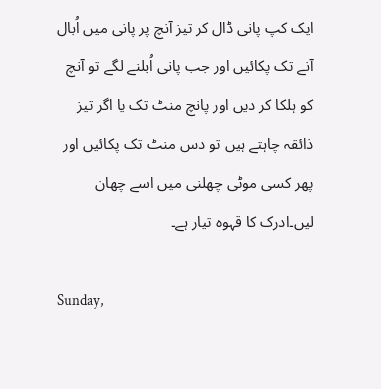ایک کپ پانی ڈال کر تیز آنچ پر پانی میں اُبال آنے تک پکائیں اور جب پانی اُبلنے لگے تو آنچ کو ہلکا کر دیں اور پانچ منٹ تک یا اگر تیز ذائقہ چاہتے ہیں تو دس منٹ تک پکائیں اور پھر کسی موٹی چھلنی میں اسے چھان لیں۔ادرک کا قہوہ تیار ہے۔

Sunday,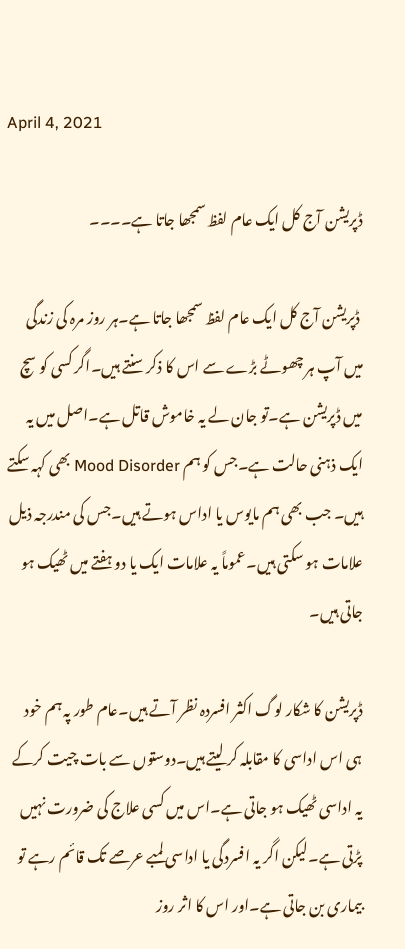April 4, 2021

ڈپریشن آج کل ایک عام لفظ سمجھا جاتا ہے۔۔۔۔

 ڈپریشن آج کل ایک عام لفظ سمجھا جاتا ہے۔ہر روز مرہ کی زندگی میں آپ ہر چھوٹے بڑے سے اس کا ذکر سنتے ہیں۔اگر کسی کو سچ میں ڈپریشن ہے۔تو جان لے یہ خاموش قاتل ہے۔اصل میں یہ ایک ذہنی حالت ہے۔جس کو ہم Mood Disorder بھی کہہ سکتے ہیں۔ جب بھی ہم مایوس یا اداس ہوتے ہیں۔جس کی مندرجہ ذیل علامات ہو سکتی ہیں۔عموماً یہ علامات ایک یا دو ہفتے میں ٹھیک ہو جاتی ہیں۔

ڈپریشن کا شکار لوگ اکثر افسردہ نظر آتے ہیں۔عام طور پہ ہم خود ہی اس اداسی کا مقابلہ کر لیتے ہیں۔دوستوں سے بات چیت کرکے یہ اداسی ٹھیک ہو جاتی ہے۔اس میں کسی علاج کی ضرورت نہیں پڑتی ہے۔لیکن اگر یہ افسردگی یا اداسی لمبے عرصے تک قائم رہے تو بیماری بن جاتی ہے۔اور اس کا اثر روز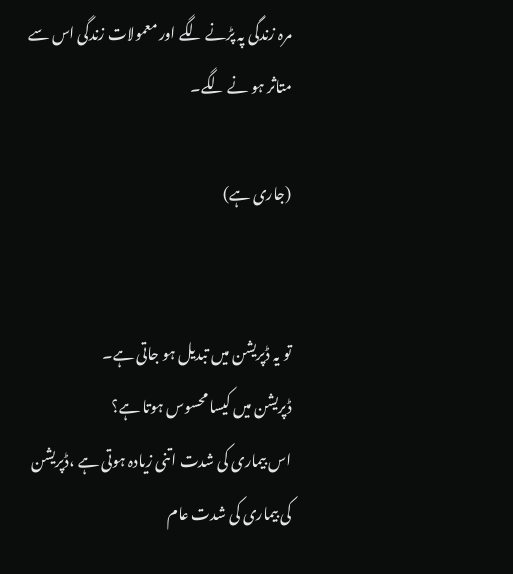مرہ زندگی پہ پڑنے لگے اور معمولات زندگی اس سے متاثر ہو نے لگے۔

(جاری ہے)


تو یہ ڈپریشن میں تبدیل ہو جاتی ہے۔
ڈپریشن میں کیسا محسوس ہوتا ہے؟
اس بیماری کی شدت اتنی زیادہ ہوتی ہے ،ڈپریشن کی بیماری کی شدت عام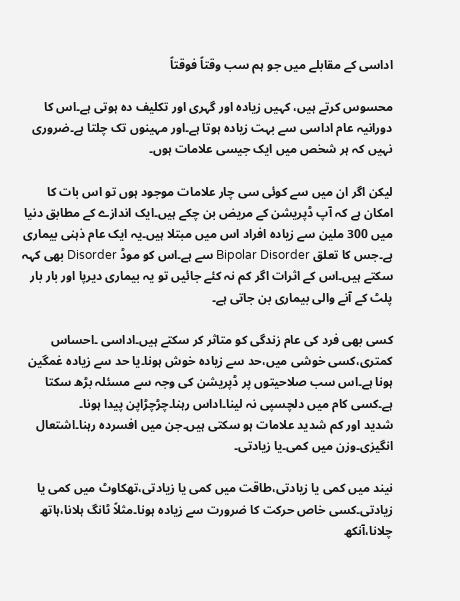اداسی کے مقابلے میں جو ہم سب وقتاً فوقتاً

محسوس کرتے ہیں، کہیں زیادہ اور گہری اور تکلیف دہ ہوتی ہے۔اس کا دورانیہ عام اداسی سے بہت زیادہ ہوتا ہے۔اور مہینوں تک چلتا ہے۔ضروری نہیں کہ ہر شخص میں ایک جیسی علامات ہوں۔

لیکن اگر ان میں سے کوئی سی چار علامات موجود ہوں تو اس بات کا امکان ہے کہ آپ ڈپریشن کے مریض بن چکے ہیں۔ایک اندازے کے مطابق دنیا میں 300 ملین سے زیادہ افراد اس میں مبتلا ہیں۔یہ ایک عام ذہنی بیماری ہے۔جس کا تعلق Bipolar Disorder سے ہے۔اس کو موڈ Disorder بھی کہہ سکتے ہیں۔اس کے اثرات اگر کم نہ کئے جائیں تو یہ بیماری دیرپا اور بار بار پلٹ کے آنے والی بیماری بن جاتی ہے۔

کسی بھی فرد کی عام زندگی کو متاثر کر سکتے ہیں۔اداسی ۔احساس کمتری،کسی خوشی میں،حد سے زیادہ خوش ہونا۔یا حد سے زیادہ غمگین ہونا ہے۔اس سب صلاحیتوں پر ڈپریشن کی وجہ سے مسئلہ بڑھ سکتا ہے۔کسی کام میں دلچسپی نہ لینا۔اداس رہنا۔چڑچڑاپن پیدا ہونا۔
شدید اور کم شدید علامات ہو سکتی ہیں۔جن میں افسردہ رہنا۔اشتعال انگیزی۔وزن میں کمی۔یا زیادتی۔

نیند میں کمی یا زیادتی،طاقت میں کمی یا زیادتی،تھکاوٹ میں کمی یا زیادتی۔کسی خاص حرکت کا ضرورت سے زیادہ ہونا۔مثلاً ٹانگ ہلانا،ہاتھ چلانا،آنکھ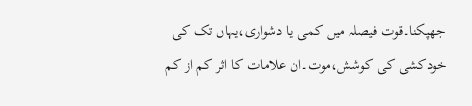جھپکنا۔قوت فیصلہ میں کمی یا دشواری،یہاں تک کی خودکشی کی کوشش،موت۔ان علامات کا اثر کم از کم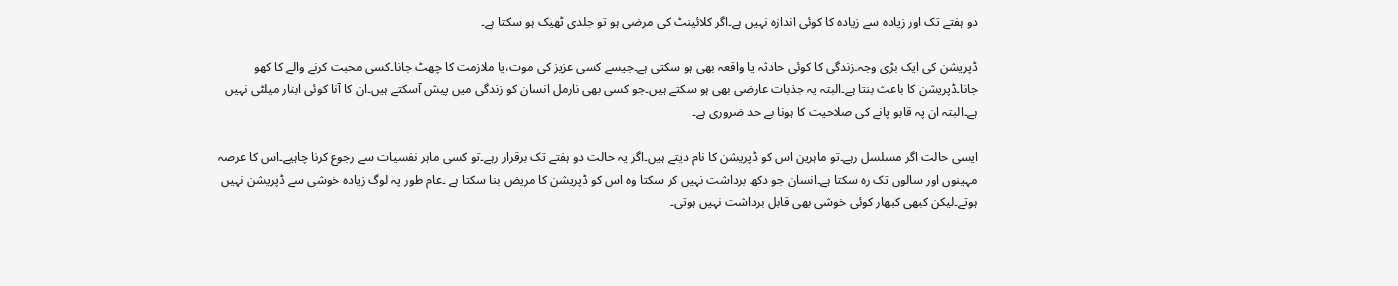دو ہفتے تک اور زیادہ سے زیادہ کا کوئی اندازہ نہیں ہے۔اگر کلائینٹ کی مرضی ہو تو جلدی ٹھیک ہو سکتا ہے۔

ڈپریشن کی ایک بڑی وجہ۔زندگی کا کوئی حادثہ یا واقعہ بھی ہو سکتی ہے۔جیسے کسی عزیز کی موت،یا ملازمت کا چھٹ جانا۔کسی محبت کرنے والے کا کھو جانا۔ڈپریشن کا باعث بنتا ہے۔البتہ یہ جذبات عارضی بھی ہو سکتے ہیں۔جو کسی بھی نارمل انسان کو زندگی میں پیش آسکتے ہیں۔ان کا آنا کوئی ابنار میلٹی نہیں ہے۔البتہ ان پہ قابو پانے کی صلاحیت کا ہونا بے حد ضروری ہے۔

ایسی حالت اگر مسلسل رہے۔تو ماہرین اس کو ڈپریشن کا نام دیتے ہیں۔اگر یہ حالت دو ہفتے تک برقرار رہے۔تو کسی ماہر نفسیات سے رجوع کرنا چاہیے۔اس کا عرصہ مہینوں اور سالوں تک رہ سکتا ہے۔انسان جو دکھ برداشت نہیں کر سکتا وہ اس کو ڈپریشن کا مریض بنا سکتا ہے ۔عام طور پہ لوگ زیادہ خوشی سے ڈپریشن نہیں ہوتے۔لیکن کبھی کبھار کوئی خوشی بھی قابل برداشت نہیں ہوتی۔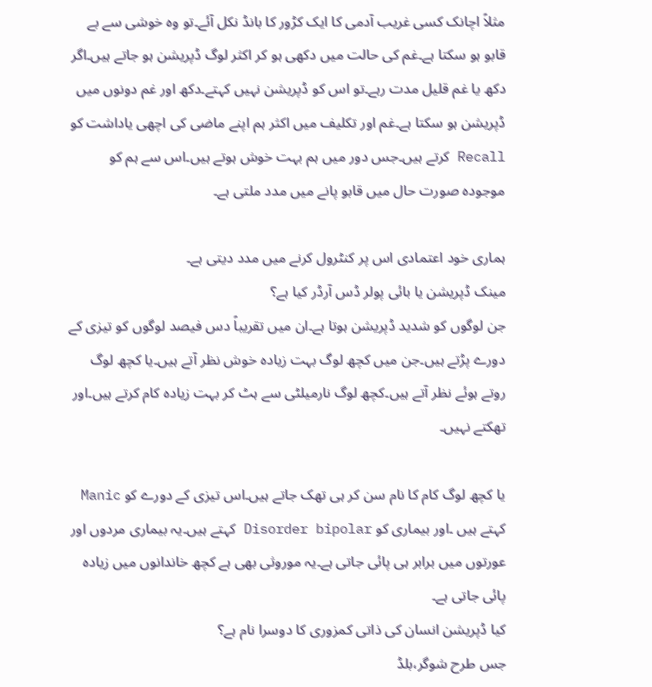مثلاً اچانک کسی غریب آدمی کا ایک کڑور کا بانڈ نکل آئے۔تو وہ خوشی سے بے قابو ہو سکتا ہے۔غم کی حالت میں دکھی ہو کر اکثر لوگ ڈپریشن ہو جاتے ہیں۔اگر دکھ یا غم قلیل مدت رہے۔تو اس کو ڈپریشن نہیں کہتے۔دکھ اور غم دونوں میں ڈپریشن ہو سکتا ہے۔غم اور تکلیف میں اکثر ہم اپنے ماضی کی اچھی یاداشت کو Recall کرتے ہیں۔جس دور میں ہم بہت خوش ہوتے ہیں۔اس سے ہم کو موجودہ صورت حال میں قابو پانے میں مدد ملتی ہے۔

ہماری خود اعتمادی اس پر کنٹرول کرنے میں مدد دیتی ہے۔
مینک ڈپریشن یا بائی پولر ڈس آرڈر کیا ہے؟
جن لوگوں کو شدید ڈپریشن ہوتا ہے۔ان میں تقریباً دس فیصد لوگوں کو تیزی کے دورے پڑتے ہیں۔جن میں کچھ لوگ بہت زیادہ خوش نظر آتے ہیں۔یا کچھ لوگ روتے ہوئے نظر آتے ہیں۔کچھ لوگ نارمیلٹی سے ہٹ کر بہت زیادہ کام کرتے ہیں۔اور تھکتے نہیں۔

یا کچھ لوگ کام کا نام سن کر ہی تھک جاتے ہیں۔اس تیزی کے دورے کو Manic کہتے ہیں ۔اور بیماری کو Disorder bipolar کہتے ہیں۔یہ بیماری مردوں اور عورتوں میں برابر ہی پائی جاتی ہے۔یہ موروثی بھی ہے کچھ خاندانوں میں زیادہ پائی جاتی ہے۔
کیا ڈپریشن انسان کی ذاتی کمزوری کا دوسرا نام ہے؟
جس طرح شوگر،بلڈ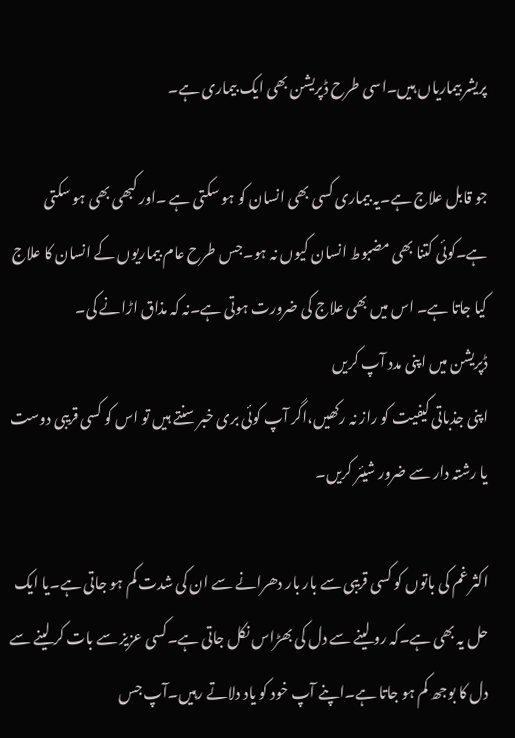پریشر بیماریاں ہیں۔اسی طرح ڈپریشن بھی ایک بیماری ہے۔

جو قابل علاج ہے۔یہ بیماری کسی بھی انسان کو ہو سکتی ہے ۔اور کبھی بھی ہو سکتی ہے۔کوئی کتنا بھی مضبوط انسان کیوں نہ ہو۔جس طرح عام بیماریوں کے انسان کا علاج کیا جاتا ہے۔ اس میں بھی علاج کی ضرورت ہوتی ہے۔نہ کہ مذاق اڑانے کی۔
ڈپریشن میں اپنی مدد آپ کریں
اپنی جذباتی کیفیت کو راز نہ رکھیں،اگر آپ کوئی بری خبر سنتے ہیں تو اس کو کسی قریبی دوست یا رشتہ دار سے ضرور شیئر کریں۔

اکثر غم کی باتوں کو کسی قریبی سے بار بار دھرانے سے ان کی شدت کم ہو جاتی ہے۔یا ایک حل یہ بھی ہے۔کہ رو لینے سے دل کی بھڑاس نکل جاتی ہے۔کسی عزیز سے بات کر لینے سے دل کا بوجھ کم ہو جاتا ہے۔اپنے آپ خود کو یاد دلاتے رہیں۔آپ جس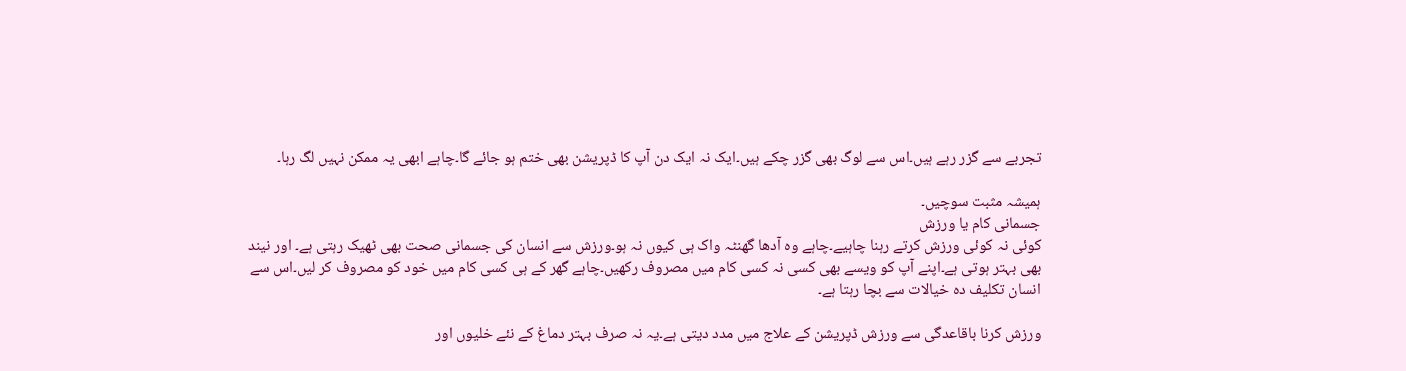تجربے سے گزر رہے ہیں۔اس سے لوگ بھی گزر چکے ہیں۔ایک نہ ایک دن آپ کا ڈپریشن بھی ختم ہو جائے گا۔چاہے ابھی یہ ممکن نہیں لگ رہا۔

ہمیشہ مثبت سوچیں۔
جسمانی کام یا ورزش
کوئی نہ کوئی ورزش کرتے رہنا چاہیے۔چاہے وہ آدھا گھنٹہ واک ہی کیوں نہ ہو۔ورزش سے انسان کی جسمانی صحت بھی ٹھیک رہتی ہے۔ اور نیند بھی بہتر ہوتی ہے۔اپنے آپ کو ویسے بھی کسی نہ کسی کام میں مصروف رکھیں۔چاہے گھر کے ہی کسی کام میں خود کو مصروف کر لیں۔اس سے انسان تکلیف دہ خیالات سے بچا رہتا ہے۔

ورزش کرنا باقاعدگی سے ورزش ڈپریشن کے علاج میں مدد دیتی ہے۔یہ نہ صرف بہتر دماغ کے نئے خلیوں اور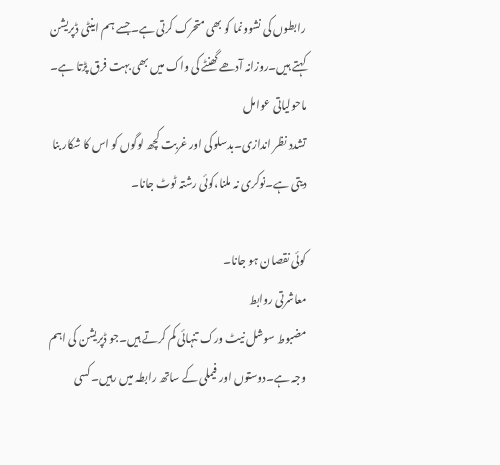رابطوں کی نشوونما کو بھی متحرک کرتی ہے۔جسے ہم اینٹی ڈپریشن کہتے ہیں۔روزانہ آدھے گھنٹے کی واک میں بھی بہت فرق پڑتا ہے۔
ماحولیاتی عوامل
تشدد نظر اندازی۔بدسلوکی اور غربت کچھ لوگوں کو اس کا شکار بنا دیتی ہے۔نوکری نہ ملنا،کوئی رشتہ ٹوٹ جانا۔

کوئی نقصان ہو جانا۔
معاشرتی روابط
مضبوط سوشل نیٹ ورک تنہائی کم کرتے ہیں۔جو ڈپریشن کی اہم وجہ ہے۔دوستوں اور فیملی کے ساتھ رابطہ میں رہیں۔کسی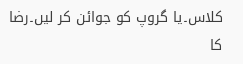کلاس۔یا گروپ کو جوائن کر لیں۔رضا کا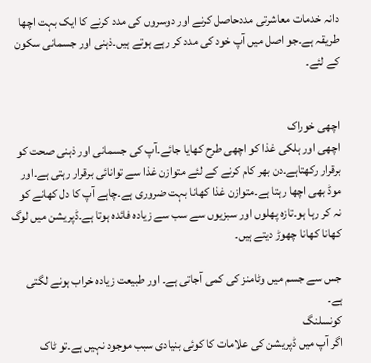دانہ خدمات معاشرتی مددحاصل کرنے اور دوسروں کی مدد کرنے کا ایک بہت اچھا طریقہ ہے۔جو اصل میں آپ خود کی مدد کر رہے ہوتے ہیں۔ذہنی اور جسمانی سکون کے لئے۔


اچھی خوراک
اچھی اور ہلکی غذا کو اچھی طرح کھایا جائے۔آپ کی جسمانی اور ذہنی صحت کو برقرار رکھتاہے۔دن بھر کام کرنے کے لئے متوازن غذا سے توانائی برقرار رہتی ہے۔اور موڈ بھی اچھا رہتا ہے۔متوازن غذا کھانا بہت ضروری ہے۔چاہے آپ کا دل کھانے کو نہ کر رہا ہو۔تازہ پھلوں اور سبزیوں سے سب سے زیادہ فائدہ ہوتا ہے۔ڈپریشن میں لوگ کھانا کھانا چھوڑ دیتے ہیں۔

جس سے جسم میں وٹامنز کی کمی آجاتی ہے۔ اور طبیعت زیادہ خراب ہونے لگتی ہے۔
کونسلنگ
اگر آپ میں ڈپریشن کی علامات کا کوئی بنیادی سبب موجود نہیں ہے۔تو ٹاک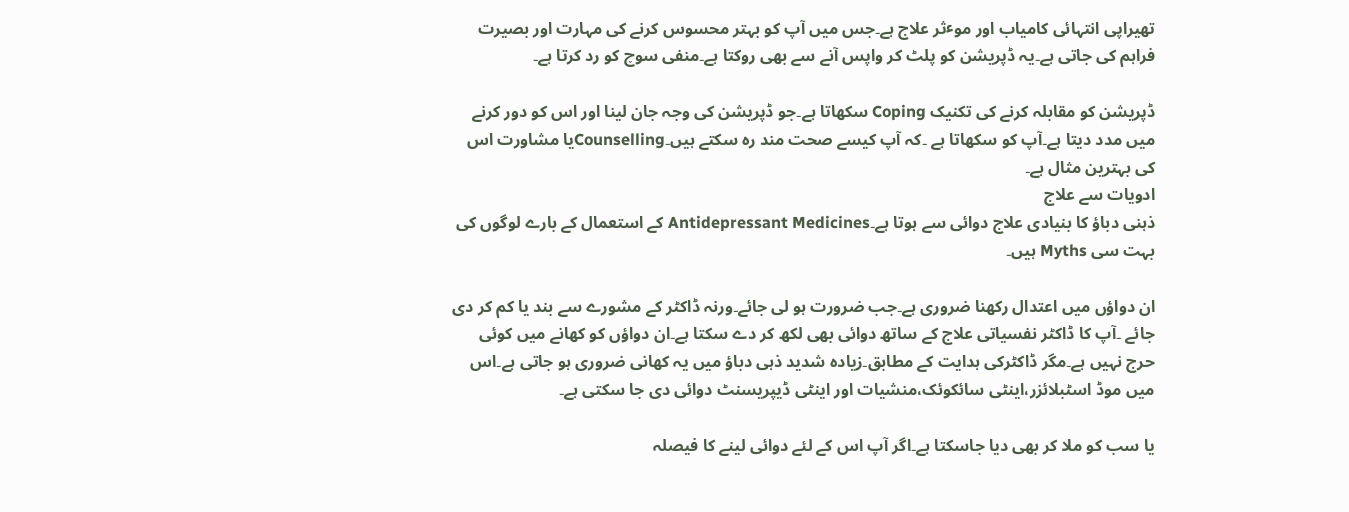تھیراپی انتہائی کامیاب اور موٴثر علاج ہے۔جس میں آپ کو بہتر محسوس کرنے کی مہارت اور بصیرت فراہم کی جاتی ہے۔یہ ڈپریشن کو پلٹ کر واپس آنے سے بھی روکتا ہے۔منفی سوچ کو رد کرتا ہے۔

ڈپریشن کو مقابلہ کرنے کی تکنیک Coping سکھاتا ہے۔جو ڈپریشن کی وجہ جان لینا اور اس کو دور کرنے میں مدد دیتا ہے۔آپ کو سکھاتا ہے ۔کہ آپ کیسے صحت مند رہ سکتے ہیں۔Counsellingیا مشاورت اس کی بہترین مثال ہے۔
ادویات سے علاج
ذہنی دباؤ کا بنیادی علاج دوائی سے ہوتا ہے۔Antidepressant Medicines کے استعمال کے بارے لوگوں کی بہت سی Myths ہیں۔

ان دواؤں میں اعتدال رکھنا ضروری ہے۔جب ضرورت ہو لی جائے۔ورنہ ڈاکٹر کے مشورے سے بند یا کم کر دی جائے ۔آپ کا ڈاکٹر نفسیاتی علاج کے ساتھ دوائی بھی لکھ کر دے سکتا ہے۔ان دواؤں کو کھانے میں کوئی حرج نہیں ہے۔مگر ڈاکٹرکی ہدایت کے مطابق۔زیادہ شدید ذہی دباؤ میں یہ کھانی ضروری ہو جاتی ہے۔اس میں موڈ اسٹبلائزر،اینٹی سائکوئک،منشیات اور اینٹی ڈیپریسنٹ دوائی دی جا سکتی ہے۔

یا سب کو ملا کر بھی دیا جاسکتا ہے۔اگر آپ اس کے لئے دوائی لینے کا فیصلہ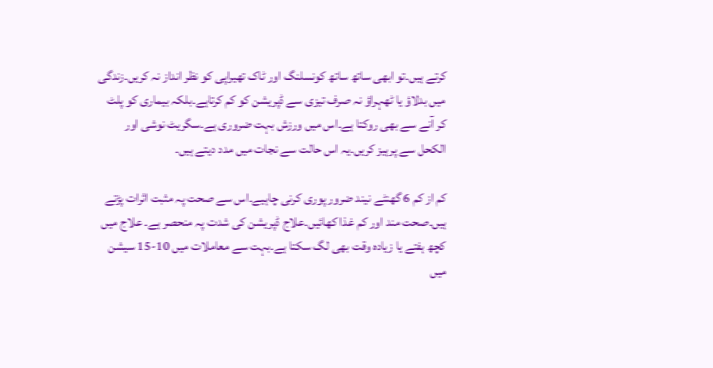کرتے ہیں۔تو ابھی ساتھ ساتھ کونسلنگ اور ٹاک تھیراپی کو نظر انداز نہ کریں۔زندگی میں بدلاؤ یا ٹھہراؤ نہ صرف تیزی سے ڈپریشن کو کم کرتاہے۔بلکہ بیماری کو پلٹ کر آنے سے بھی روکتا ہے۔اس میں ورزش بہت ضروری ہے۔سگریٹ نوشی اور الکحل سے پرہیز کریں۔یہ اس حالت سے نجات میں مدد دیتے ہیں۔

کم از کم 6 گھنٹے نیند ضرور پوری کرنی چاہیے۔اس سے صحت پہ مثبت اثرات پڑتے ہیں۔صحت مند اور کم غذا کھائیں۔علاج ڈپریشن کی شدت پہ منحصر ہے۔ علاج میں کچھ ہفتے یا زیادہ وقت بھی لگ سکتا ہے۔بہت سے معاملات میں 10-15 سیشن میں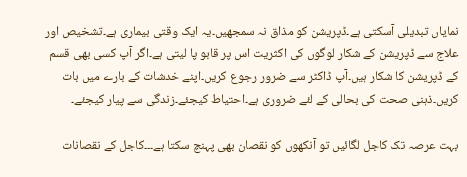نمایاں تبدیلی آسکتی ہے۔ڈپریشن کو مذاق نہ سمجھیں۔یہ ایک وقتی بیماری ہے۔تشخیص اور علاج سے ڈپریشن کے شکار لوگوں کی اکثریت اس پر قابو پا لیتی ہے۔اگر آپ کسی بھی قسم کے ڈپریشن کا شکار ہیں۔آپ ڈاکٹر سے ضرور رجوع کریں۔اپنے خدشات کے بارے میں بات کریں۔ذہنی صحت کی بحالی کے لئے ضروری ہے۔احتیاط کیجئے۔زندگی سے پیار کیجئے۔

بہت عرصہ تک کاجل لگائیں تو آنکھوں کو نقصان بھی پہنچ سکتا ہے۔۔۔کاجل کے نقصانات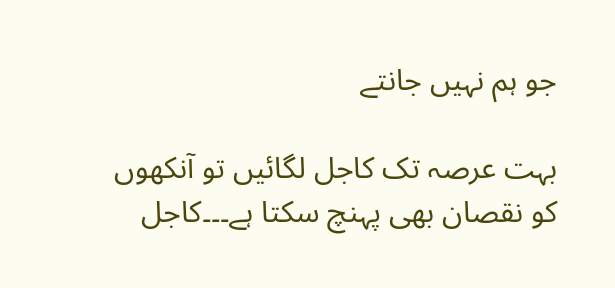جو ہم نہیں جانتے

بہت عرصہ تک کاجل لگائیں تو آنکھوں کو نقصان بھی پہنچ سکتا ہے۔۔۔کاجل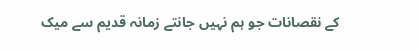کے نقصانات جو ہم نہیں جانتے زمانہ قدیم سے میک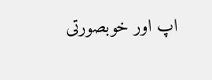اپ اور خوبصورتی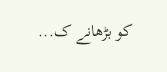کو بڑھانے ک...